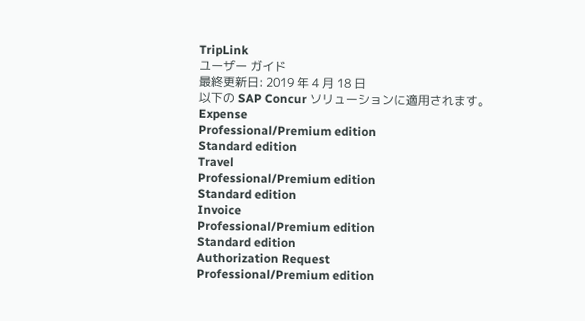TripLink
ユーザー ガイド
最終更新日: 2019 年 4 月 18 日
以下の SAP Concur ソリューションに適用されます。
Expense
Professional/Premium edition
Standard edition
Travel
Professional/Premium edition
Standard edition
Invoice
Professional/Premium edition
Standard edition
Authorization Request
Professional/Premium edition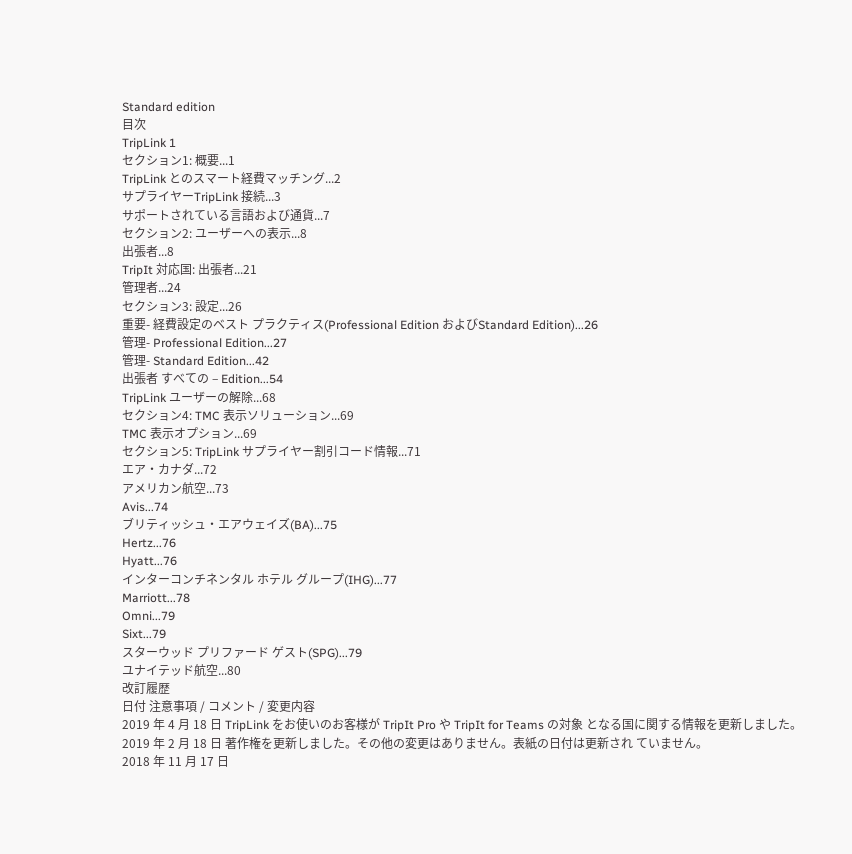Standard edition
目次
TripLink 1
セクション1: 概要...1
TripLink とのスマート経費マッチング...2
サプライヤーTripLink 接続...3
サポートされている言語および通貨...7
セクション2: ユーザーへの表示...8
出張者...8
TripIt 対応国: 出張者...21
管理者...24
セクション3: 設定...26
重要- 経費設定のベスト プラクティス(Professional Edition およびStandard Edition)...26
管理- Professional Edition...27
管理- Standard Edition...42
出張者 すべての – Edition...54
TripLink ユーザーの解除...68
セクション4: TMC 表示ソリューション...69
TMC 表示オプション...69
セクション5: TripLink サプライヤー割引コード情報...71
エア・カナダ...72
アメリカン航空...73
Avis...74
ブリティッシュ・エアウェイズ(BA)...75
Hertz...76
Hyatt...76
インターコンチネンタル ホテル グループ(IHG)...77
Marriott...78
Omni...79
Sixt...79
スターウッド プリファード ゲスト(SPG)...79
ユナイテッド航空...80
改訂履歴
日付 注意事項 / コメント / 変更内容
2019 年 4 月 18 日 TripLink をお使いのお客様が TripIt Pro や TripIt for Teams の対象 となる国に関する情報を更新しました。
2019 年 2 月 18 日 著作権を更新しました。その他の変更はありません。表紙の日付は更新され ていません。
2018 年 11 月 17 日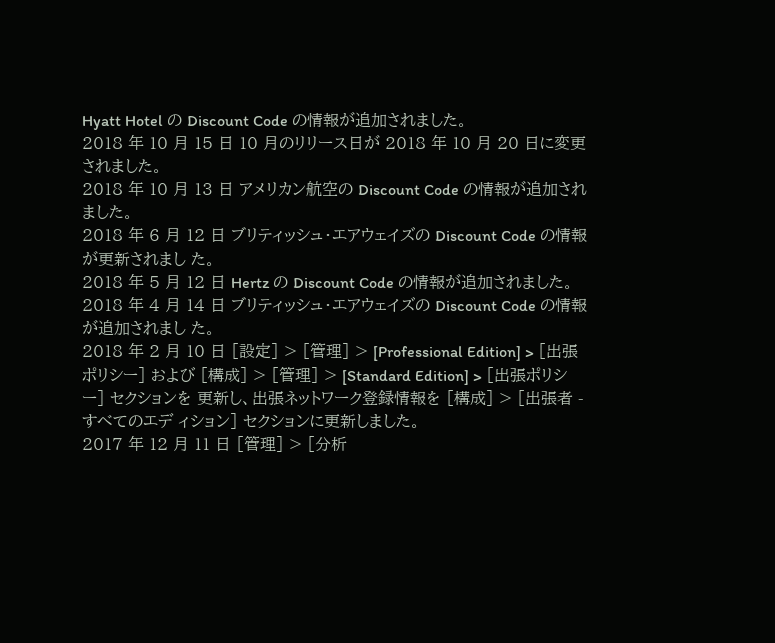Hyatt Hotel の Discount Code の情報が追加されました。
2018 年 10 月 15 日 10 月のリリース日が 2018 年 10 月 20 日に変更されました。
2018 年 10 月 13 日 アメリカン航空の Discount Code の情報が追加されました。
2018 年 6 月 12 日 ブリティッシュ・エアウェイズの Discount Code の情報が更新されまし た。
2018 年 5 月 12 日 Hertz の Discount Code の情報が追加されました。
2018 年 4 月 14 日 ブリティッシュ・エアウェイズの Discount Code の情報が追加されまし た。
2018 年 2 月 10 日 [設定] > [管理] > [Professional Edition] > [出張ポリシー] および [構成] > [管理] > [Standard Edition] > [出張ポリシー] セクションを 更新し、出張ネットワーク登録情報を [構成] > [出張者 - すべてのエデ ィション] セクションに更新しました。
2017 年 12 月 11 日 [管理] > [分析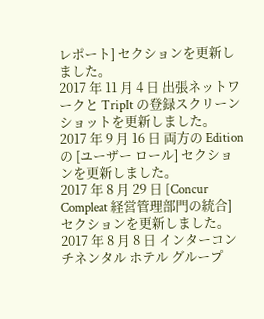レポート] セクションを更新しました。
2017 年 11 月 4 日 出張ネットワークと TripIt の登録スクリーンショットを更新しました。
2017 年 9 月 16 日 両方の Edition の [ユーザー ロール] セクションを更新しました。
2017 年 8 月 29 日 [Concur Compleat 経営管理部門の統合] セクションを更新しました。
2017 年 8 月 8 日 インターコンチネンタル ホテル グループ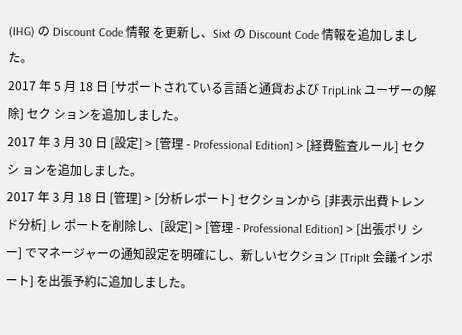(IHG) の Discount Code 情報 を更新し、Sixt の Discount Code 情報を追加しました。
2017 年 5 月 18 日 [サポートされている言語と通貨および TripLink ユーザーの解除] セク ションを追加しました。
2017 年 3 月 30 日 [設定] > [管理 - Professional Edition] > [経費監査ルール] セクシ ョンを追加しました。
2017 年 3 月 18 日 [管理] > [分析レポート] セクションから [非表示出費トレンド分析] レ ポートを削除し、[設定] > [管理 - Professional Edition] > [出張ポリ シー] でマネージャーの通知設定を明確にし、新しいセクション [TripIt 会議インポート] を出張予約に追加しました。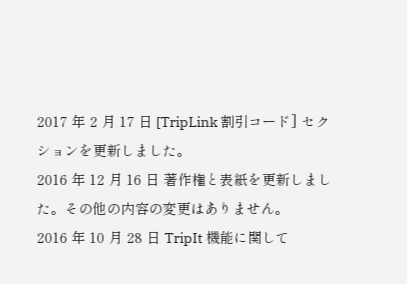2017 年 2 月 17 日 [TripLink 割引コード] セクションを更新しました。
2016 年 12 月 16 日 著作権と表紙を更新しました。その他の内容の変更はありません。
2016 年 10 月 28 日 TripIt 機能に関して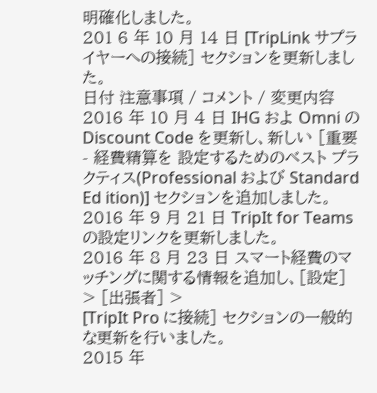明確化しました。
201 6 年 10 月 14 日 [TripLink サプライヤーへの接続] セクションを更新しました。
日付 注意事項 / コメント / 変更内容
2016 年 10 月 4 日 IHG およ Omni の Discount Code を更新し、新しい [重要 - 経費精算を 設定するためのベスト プラクティス(Professional および Standard Ed ition)] セクションを追加しました。
2016 年 9 月 21 日 TripIt for Teams の設定リンクを更新しました。
2016 年 8 月 23 日 スマート経費のマッチングに関する情報を追加し、[設定] > [出張者] >
[TripIt Pro に接続] セクションの一般的な更新を行いました。
2015 年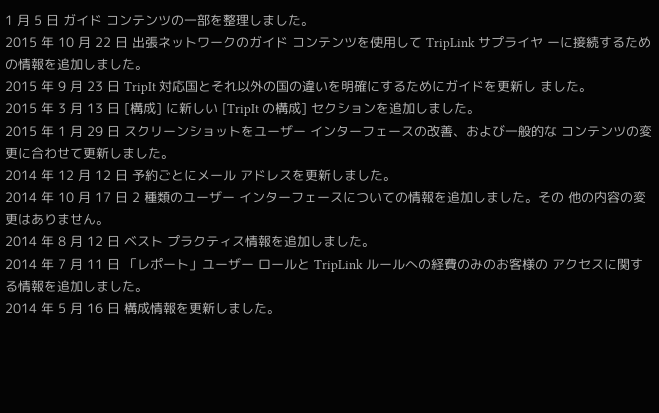1 月 5 日 ガイド コンテンツの一部を整理しました。
2015 年 10 月 22 日 出張ネットワークのガイド コンテンツを使用して TripLink サプライヤ ーに接続するための情報を追加しました。
2015 年 9 月 23 日 TripIt 対応国とそれ以外の国の違いを明確にするためにガイドを更新し ました。
2015 年 3 月 13 日 [構成] に新しい [TripIt の構成] セクションを追加しました。
2015 年 1 月 29 日 スクリーンショットをユーザー インターフェースの改善、および一般的な コンテンツの変更に合わせて更新しました。
2014 年 12 月 12 日 予約ごとにメール アドレスを更新しました。
2014 年 10 月 17 日 2 種類のユーザー インターフェースについての情報を追加しました。その 他の内容の変更はありません。
2014 年 8 月 12 日 ベスト プラクティス情報を追加しました。
2014 年 7 月 11 日 「レポート」ユーザー ロールと TripLink ルールへの経費のみのお客様の アクセスに関する情報を追加しました。
2014 年 5 月 16 日 構成情報を更新しました。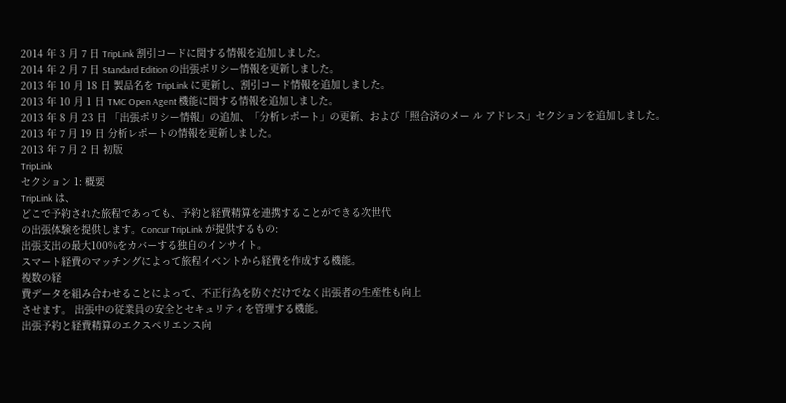2014 年 3 月 7 日 TripLink 割引コードに関する情報を追加しました。
2014 年 2 月 7 日 Standard Edition の出張ポリシー情報を更新しました。
2013 年 10 月 18 日 製品名を TripLink に更新し、割引コード情報を追加しました。
2013 年 10 月 1 日 TMC Open Agent 機能に関する情報を追加しました。
2013 年 8 月 23 日 「出張ポリシー情報」の追加、「分析レポート」の更新、および「照合済のメー ル アドレス」セクションを追加しました。
2013 年 7 月 19 日 分析レポートの情報を更新しました。
2013 年 7 月 2 日 初版
TripLink
セクション 1: 概要
TripLink は、
どこで予約された旅程であっても、予約と経費精算を連携することができる次世代
の出張体験を提供します。Concur TripLink が提供するもの:
出張支出の最大100%をカバーする独自のインサイト。
スマート経費のマッチングによって旅程イベントから経費を作成する機能。
複数の経
費データを組み合わせることによって、不正行為を防ぐだけでなく出張者の生産性も向上
させます。 出張中の従業員の安全とセキュリティを管理する機能。
出張予約と経費精算のエクスペリエンス向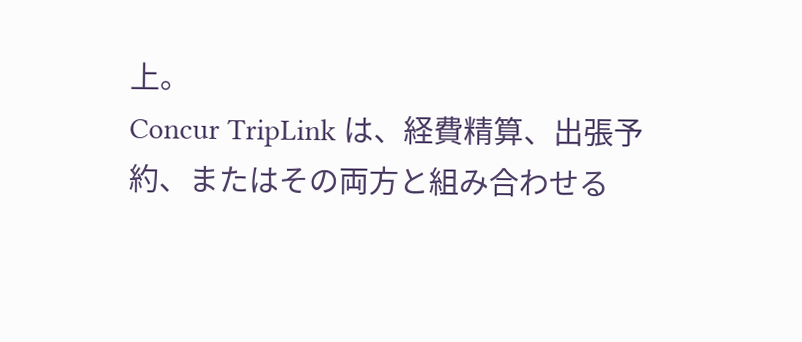上。
Concur TripLink は、経費精算、出張予約、またはその両方と組み合わせる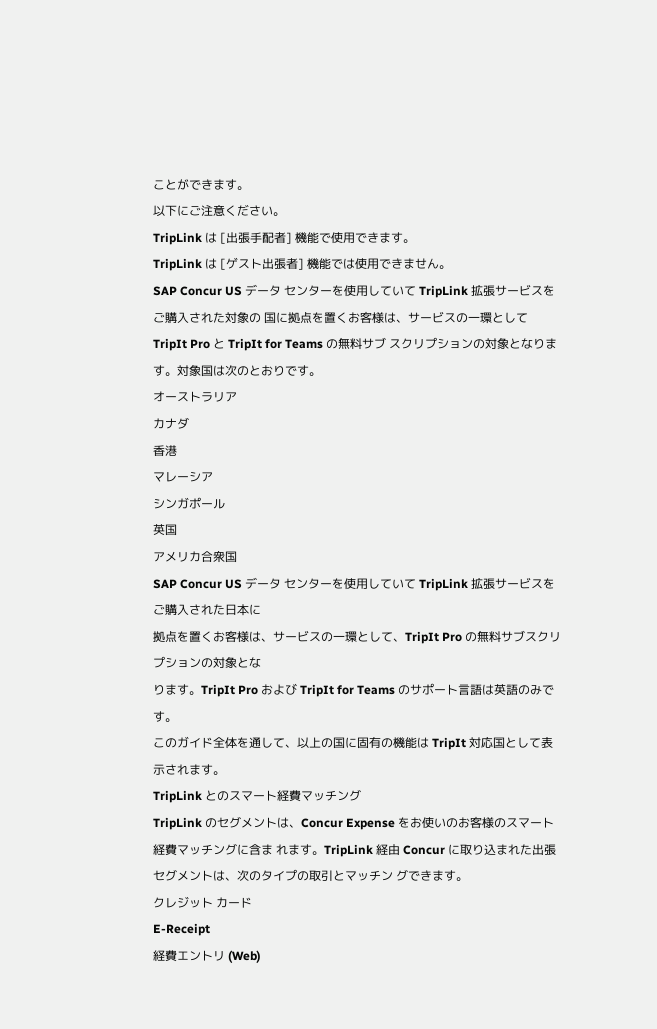ことができます。
以下にご注意ください。
TripLink は [出張手配者] 機能で使用できます。
TripLink は [ゲスト出張者] 機能では使用できません。
SAP Concur US データ センターを使用していて TripLink 拡張サービスをご購入された対象の 国に拠点を置くお客様は、サービスの一環として TripIt Pro と TripIt for Teams の無料サブ スクリプションの対象となります。対象国は次のとおりです。
オーストラリア
カナダ
香港
マレーシア
シンガポール
英国
アメリカ合衆国
SAP Concur US データ センターを使用していて TripLink 拡張サービスをご購入された日本に
拠点を置くお客様は、サービスの一環として、TripIt Pro の無料サブスクリプションの対象とな
ります。TripIt Pro および TripIt for Teams のサポート言語は英語のみです。
このガイド全体を通して、以上の国に固有の機能は TripIt 対応国として表示されます。
TripLink とのスマート経費マッチング
TripLink のセグメントは、Concur Expense をお使いのお客様のスマート経費マッチングに含ま れます。TripLink 経由 Concur に取り込まれた出張セグメントは、次のタイプの取引とマッチン グできます。
クレジット カード
E-Receipt
経費エントリ (Web)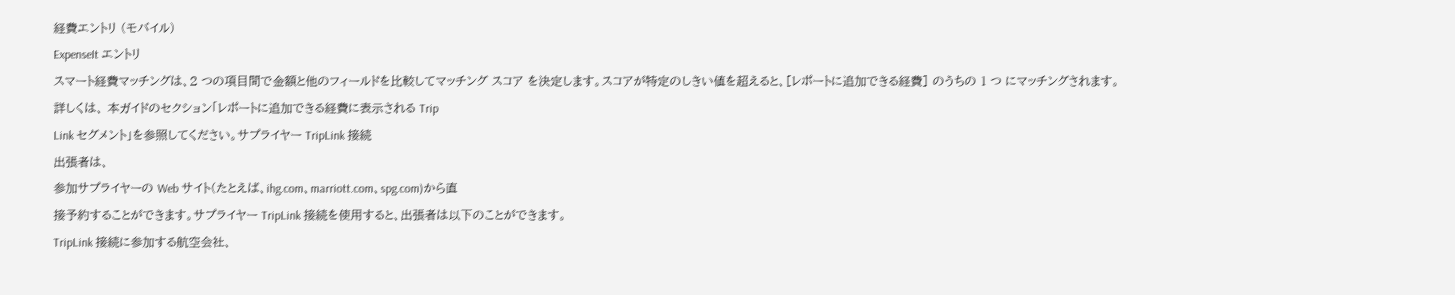経費エントリ (モバイル)
ExpenseIt エントリ
スマート経費マッチングは、2 つの項目間で金額と他のフィールドを比較してマッチング スコア を決定します。スコアが特定のしきい値を超えると、[レポートに追加できる経費] のうちの 1 つ にマッチングされます。
詳しくは、 本ガイドのセクション「レポートに追加できる経費に表示される Trip
Link セグメント」を参照してください。サプライヤー TripLink 接続
出張者は、
参加サプライヤーの Web サイト(たとえば、ihg.com、marriott.com、spg.com)から直
接予約することができます。サプライヤー TripLink 接続を使用すると、出張者は以下のことができます。
TripLink 接続に参加する航空会社、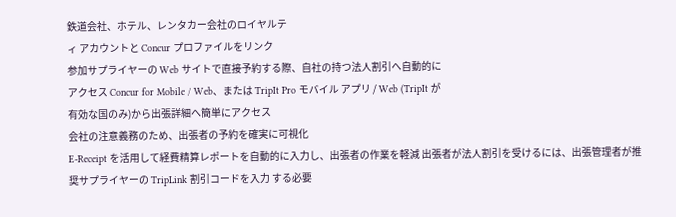鉄道会社、ホテル、レンタカー会社のロイヤルテ
ィ アカウントと Concur プロファイルをリンク
参加サプライヤーの Web サイトで直接予約する際、自社の持つ法人割引へ自動的に
アクセス Concur for Mobile / Web、または TripIt Pro モバイル アプリ / Web (TripIt が
有効な国のみ)から出張詳細へ簡単にアクセス
会社の注意義務のため、出張者の予約を確実に可視化
E-Receipt を活用して経費精算レポートを自動的に入力し、出張者の作業を軽減 出張者が法人割引を受けるには、出張管理者が推奨サプライヤーの TripLink 割引コードを入力 する必要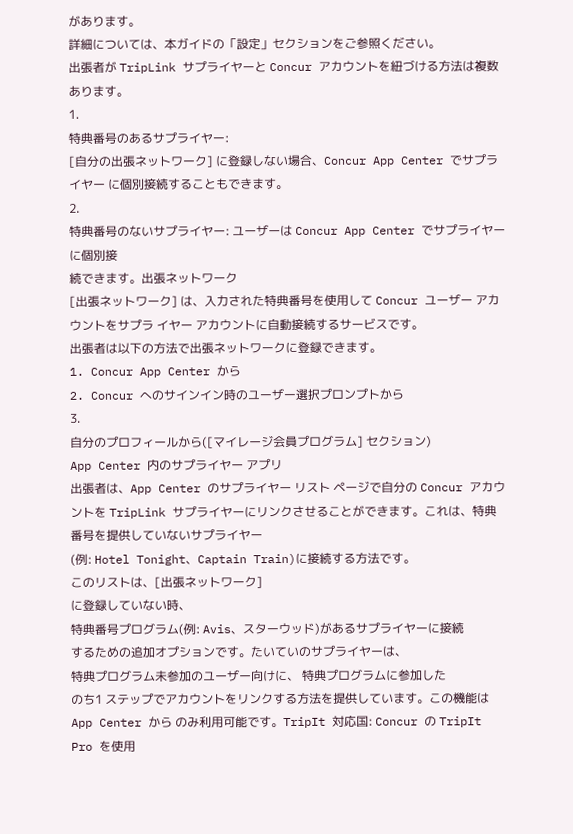があります。
詳細については、本ガイドの「設定」セクションをご参照ください。
出張者が TripLink サプライヤーと Concur アカウントを紐づける方法は複数あります。
1.
特典番号のあるサプライヤー:
[自分の出張ネットワーク] に登録しない場合、Concur App Center でサプライヤー に個別接続することもできます。
2.
特典番号のないサプライヤー: ユーザーは Concur App Center でサプライヤーに個別接
続できます。出張ネットワーク
[出張ネットワーク] は、入力された特典番号を使用して Concur ユーザー アカウントをサプラ イヤー アカウントに自動接続するサービスです。
出張者は以下の方法で出張ネットワークに登録できます。
1. Concur App Center から
2. Concur へのサインイン時のユーザー選択プロンプトから
3.
自分のプロフィールから([マイレージ会員プログラム] セクション)
App Center 内のサプライヤー アプリ
出張者は、App Center のサプライヤー リスト ページで自分の Concur アカウントを TripLink サプライヤーにリンクさせることができます。これは、特典番号を提供していないサプライヤー
(例: Hotel Tonight、Captain Train)に接続する方法です。
このリストは、[出張ネットワーク]
に登録していない時、
特典番号プログラム(例: Avis、スターウッド)があるサプライヤーに接続
するための追加オプションです。たいていのサプライヤーは、
特典プログラム未参加のユーザー向けに、 特典プログラムに参加した
のち1 ステップでアカウントをリンクする方法を提供しています。この機能は App Center から のみ利用可能です。TripIt 対応国: Concur の TripIt Pro を使用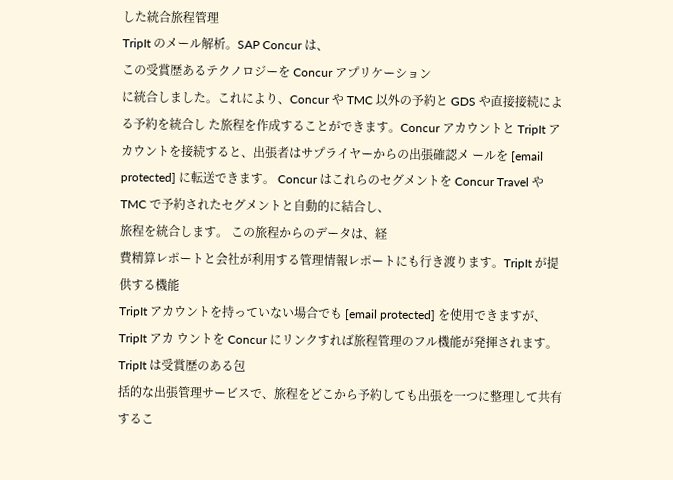した統合旅程管理
TripIt のメール解析。SAP Concur は、
この受賞歴あるテクノロジーを Concur アプリケーション
に統合しました。これにより、Concur や TMC 以外の予約と GDS や直接接続による予約を統合し た旅程を作成することができます。Concur アカウントと TripIt アカウントを接続すると、出張者はサプライヤーからの出張確認メ ールを [email protected] に転送できます。 Concur はこれらのセグメントを Concur Travel や TMC で予約されたセグメントと自動的に結合し、
旅程を統合します。 この旅程からのデータは、経
費精算レポートと会社が利用する管理情報レポートにも行き渡ります。TripIt が提供する機能
TripIt アカウントを持っていない場合でも [email protected] を使用できますが、TripIt アカ ウントを Concur にリンクすれば旅程管理のフル機能が発揮されます。TripIt は受賞歴のある包
括的な出張管理サービスで、旅程をどこから予約しても出張を一つに整理して共有するこ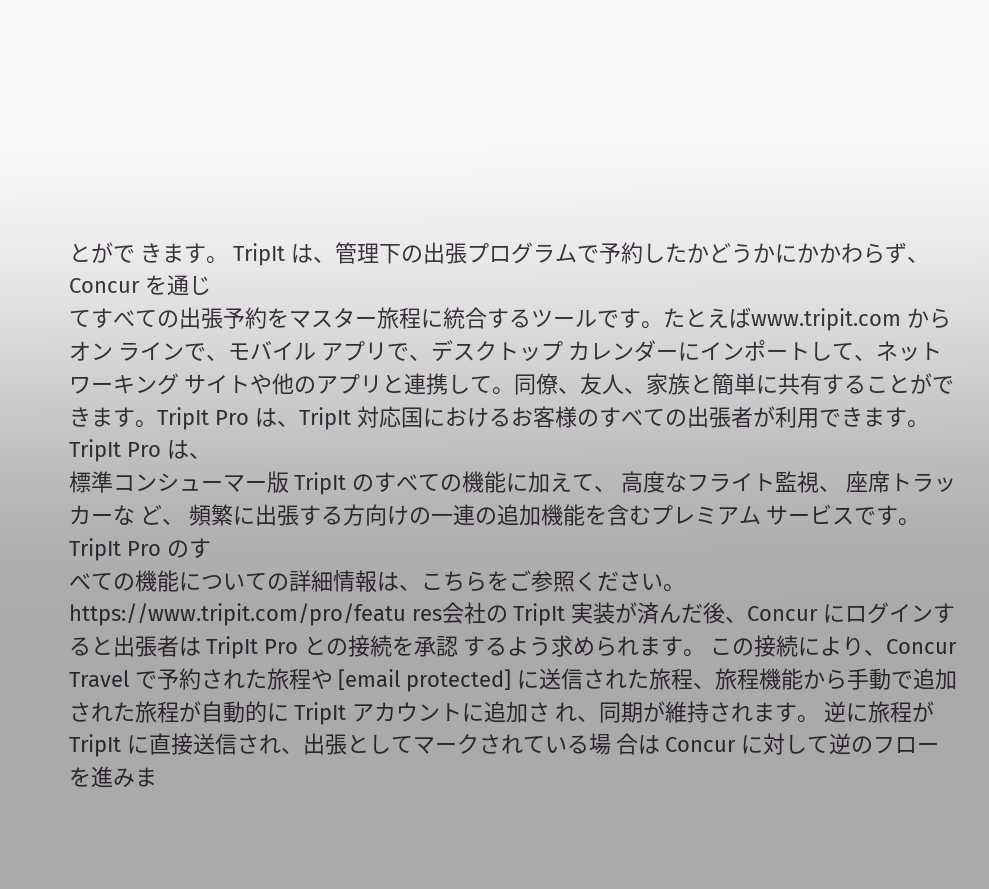とがで きます。 TripIt は、管理下の出張プログラムで予約したかどうかにかかわらず、Concur を通じ
てすべての出張予約をマスター旅程に統合するツールです。たとえばwww.tripit.com からオン ラインで、モバイル アプリで、デスクトップ カレンダーにインポートして、ネットワーキング サイトや他のアプリと連携して。同僚、友人、家族と簡単に共有することができます。TripIt Pro は、TripIt 対応国におけるお客様のすべての出張者が利用できます。TripIt Pro は、
標準コンシューマー版 TripIt のすべての機能に加えて、 高度なフライト監視、 座席トラッカーな ど、 頻繁に出張する方向けの一連の追加機能を含むプレミアム サービスです。 TripIt Pro のす
べての機能についての詳細情報は、こちらをご参照ください。
https://www.tripit.com/pro/featu res会社の TripIt 実装が済んだ後、Concur にログインすると出張者は TripIt Pro との接続を承認 するよう求められます。 この接続により、Concur Travel で予約された旅程や [email protected] に送信された旅程、旅程機能から手動で追加された旅程が自動的に TripIt アカウントに追加さ れ、同期が維持されます。 逆に旅程が TripIt に直接送信され、出張としてマークされている場 合は Concur に対して逆のフローを進みま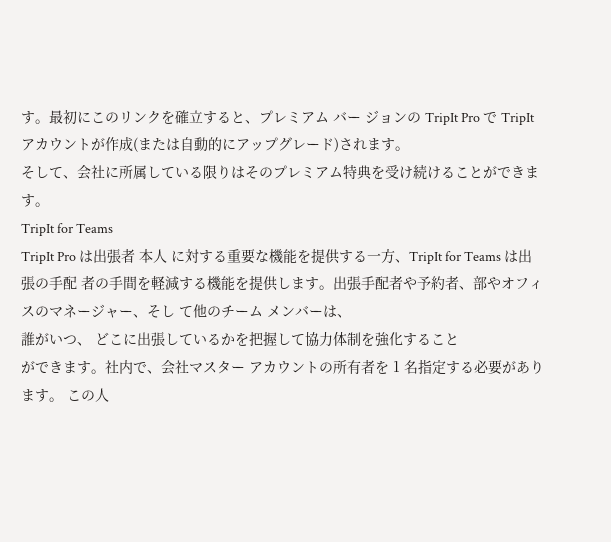す。最初にこのリンクを確立すると、プレミアム バー ジョンの TripIt Pro で TripIt アカウントが作成(または自動的にアップグレード)されます。
そして、会社に所属している限りはそのプレミアム特典を受け続けることができます。
TripIt for Teams
TripIt Pro は出張者 本人 に対する重要な機能を提供する一方、TripIt for Teams は出張の手配 者の手間を軽減する機能を提供します。出張手配者や予約者、部やオフィスのマネージャー、そし て他のチーム メンバーは、
誰がいつ、 どこに出張しているかを把握して協力体制を強化すること
ができます。社内で、会社マスター アカウントの所有者を 1 名指定する必要があります。 この人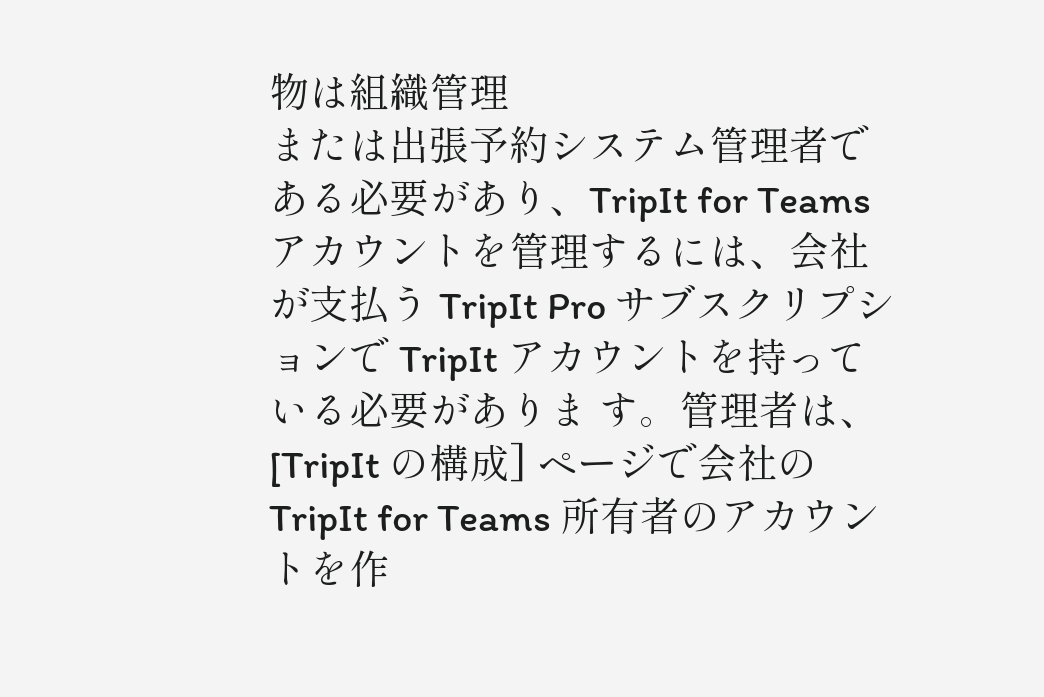物は組織管理
または出張予約システム管理者である必要があり、TripIt for Teams アカウントを管理するには、会社が支払う TripIt Pro サブスクリプションで TripIt アカウントを持っている必要がありま す。管理者は、[TripIt の構成] ページで会社の TripIt for Teams 所有者のアカウントを作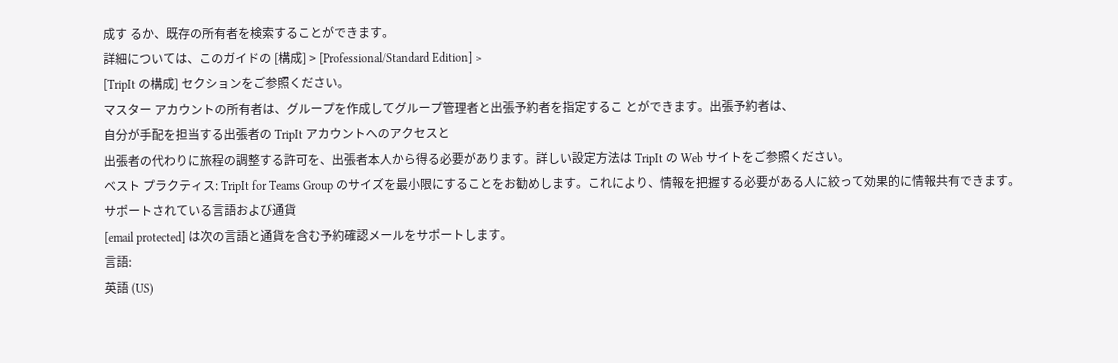成す るか、既存の所有者を検索することができます。
詳細については、このガイドの [構成] > [Professional/Standard Edition] >
[TripIt の構成] セクションをご参照ください。
マスター アカウントの所有者は、グループを作成してグループ管理者と出張予約者を指定するこ とができます。出張予約者は、
自分が手配を担当する出張者の TripIt アカウントへのアクセスと
出張者の代わりに旅程の調整する許可を、出張者本人から得る必要があります。詳しい設定方法は TripIt の Web サイトをご参照ください。
ベスト プラクティス: TripIt for Teams Group のサイズを最小限にすることをお勧めします。これにより、情報を把握する必要がある人に絞って効果的に情報共有できます。
サポートされている言語および通貨
[email protected] は次の言語と通貨を含む予約確認メールをサポートします。
言語:
英語 (US)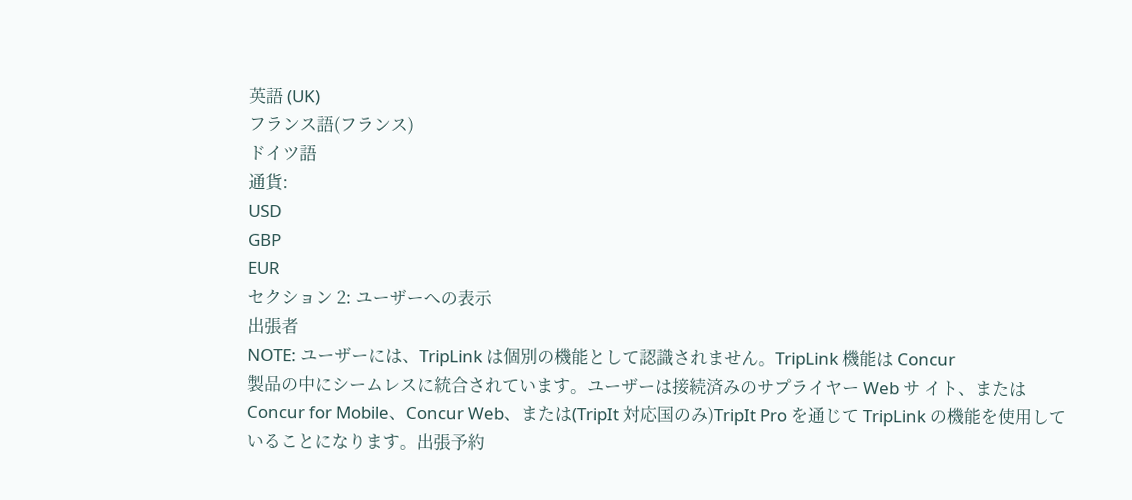英語 (UK)
フランス語(フランス)
ドイツ語
通貨:
USD
GBP
EUR
セクション 2: ユーザーへの表示
出張者
NOTE: ユーザーには、TripLink は個別の機能として認識されません。TripLink 機能は Concur
製品の中にシームレスに統合されています。ユーザーは接続済みのサプライヤー Web サ イト、または Concur for Mobile、Concur Web、または(TripIt 対応国のみ)TripIt Pro を通じて TripLink の機能を使用していることになります。出張予約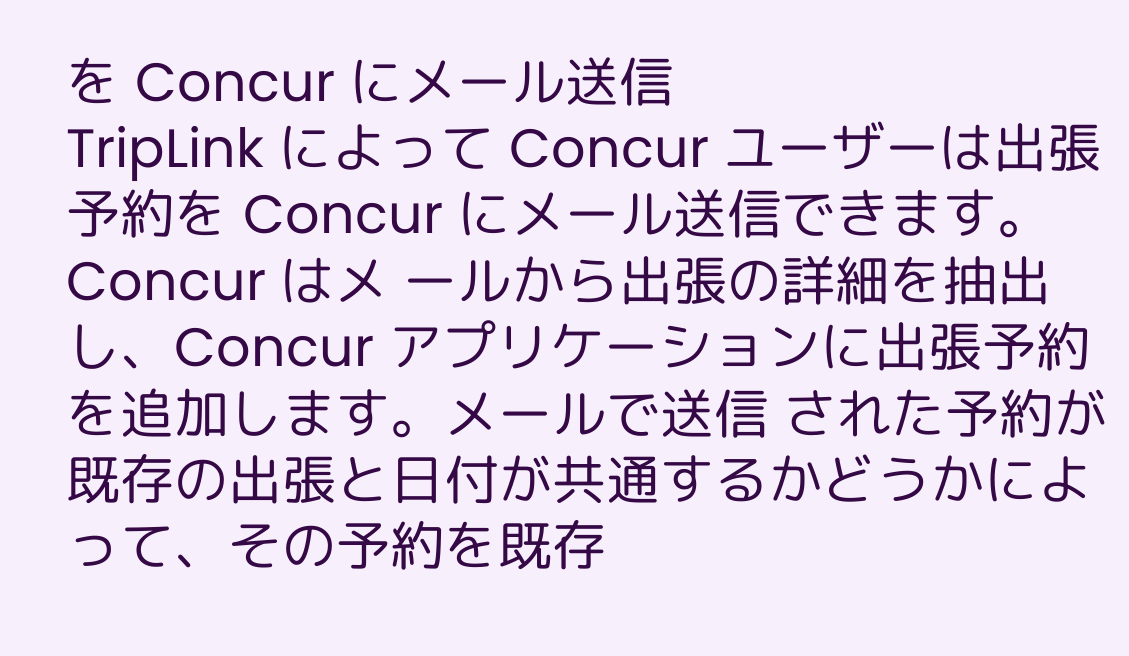を Concur にメール送信
TripLink によって Concur ユーザーは出張予約を Concur にメール送信できます。Concur はメ ールから出張の詳細を抽出し、Concur アプリケーションに出張予約を追加します。メールで送信 された予約が既存の出張と日付が共通するかどうかによって、その予約を既存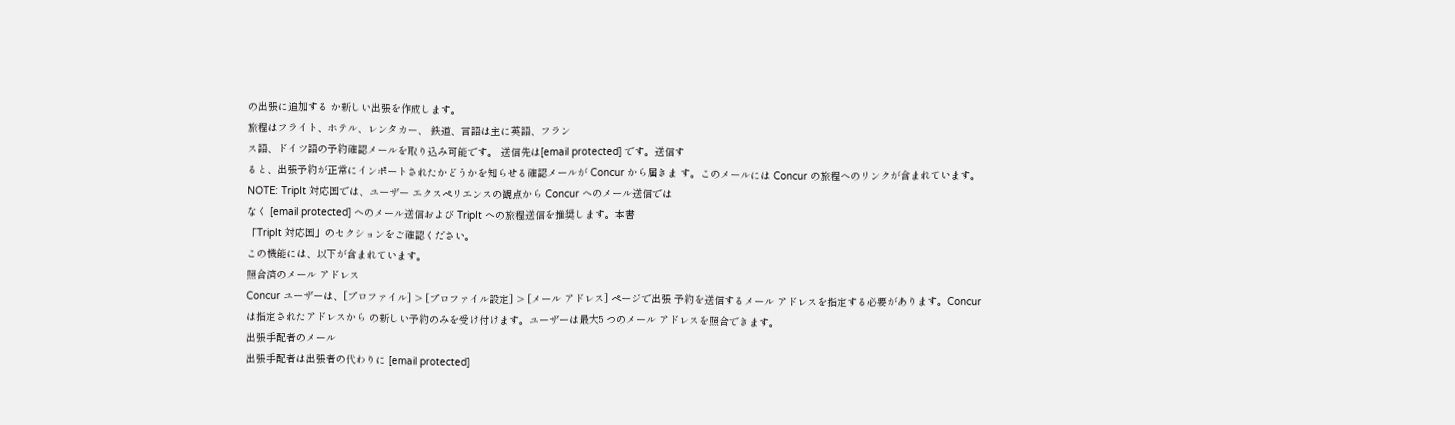の出張に追加する か新しい出張を作成します。
旅程はフライト、ホテル、レンタカー、 鉄道、言語は主に英語、フラン
ス語、ドイツ語の予約確認メールを取り込み可能です。 送信先は[email protected] です。送信す
ると、出張予約が正常にインポートされたかどうかを知らせる確認メールが Concur から届きま す。このメールには Concur の旅程へのリンクが含まれています。NOTE: TripIt 対応国では、ユーザー エクスペリエンスの観点から Concur へのメール送信では
なく [email protected] へのメール送信および TripIt への旅程送信を推奨します。本書
「TripIt 対応国」のセクションをご確認ください。
この機能には、以下が含まれています。
照合済のメール アドレス
Concur ユーザーは、[プロファイル] > [プロファイル設定] > [メール アドレス] ページで出張 予約を送信するメール アドレスを指定する必要があります。Concur は指定されたアドレスから の新しい予約のみを受け付けます。ユーザーは最大5 つのメール アドレスを照合できます。
出張手配者のメール
出張手配者は出張者の代わりに [email protected]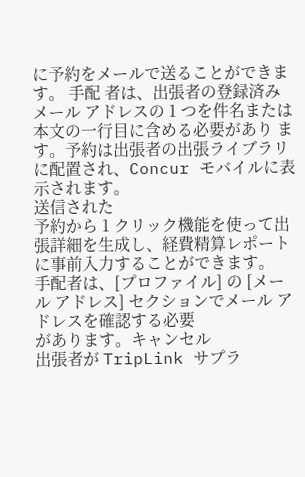に予約をメールで送ることができます。 手配 者は、出張者の登録済みメール アドレスの 1 つを件名または本文の一行目に含める必要があり ます。予約は出張者の出張ライブラリに配置され、Concur モバイルに表示されます。
送信された
予約から 1 クリック機能を使って出張詳細を生成し、経費精算レポートに事前入力することができます。
手配者は、[プロファイル] の [メール アドレス] セクションでメール アドレスを確認する必要
があります。キャンセル
出張者が TripLink サプラ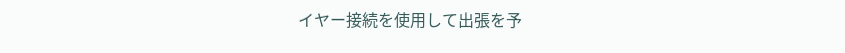イヤー接続を使用して出張を予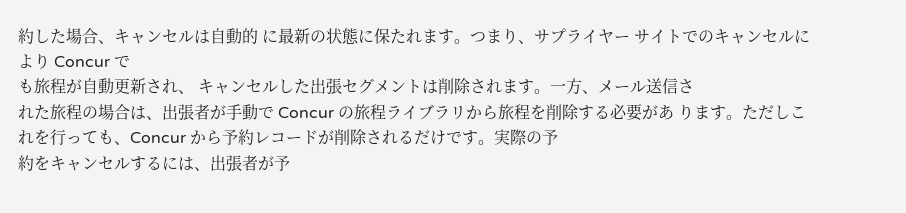約した場合、キャンセルは自動的 に最新の状態に保たれます。つまり、サプライヤー サイトでのキャンセルにより Concur で
も旅程が自動更新され、 キャンセルした出張セグメントは削除されます。一方、メール送信さ
れた旅程の場合は、出張者が手動で Concur の旅程ライブラリから旅程を削除する必要があ ります。ただしこれを行っても、Concur から予約レコードが削除されるだけです。実際の予
約をキャンセルするには、出張者が予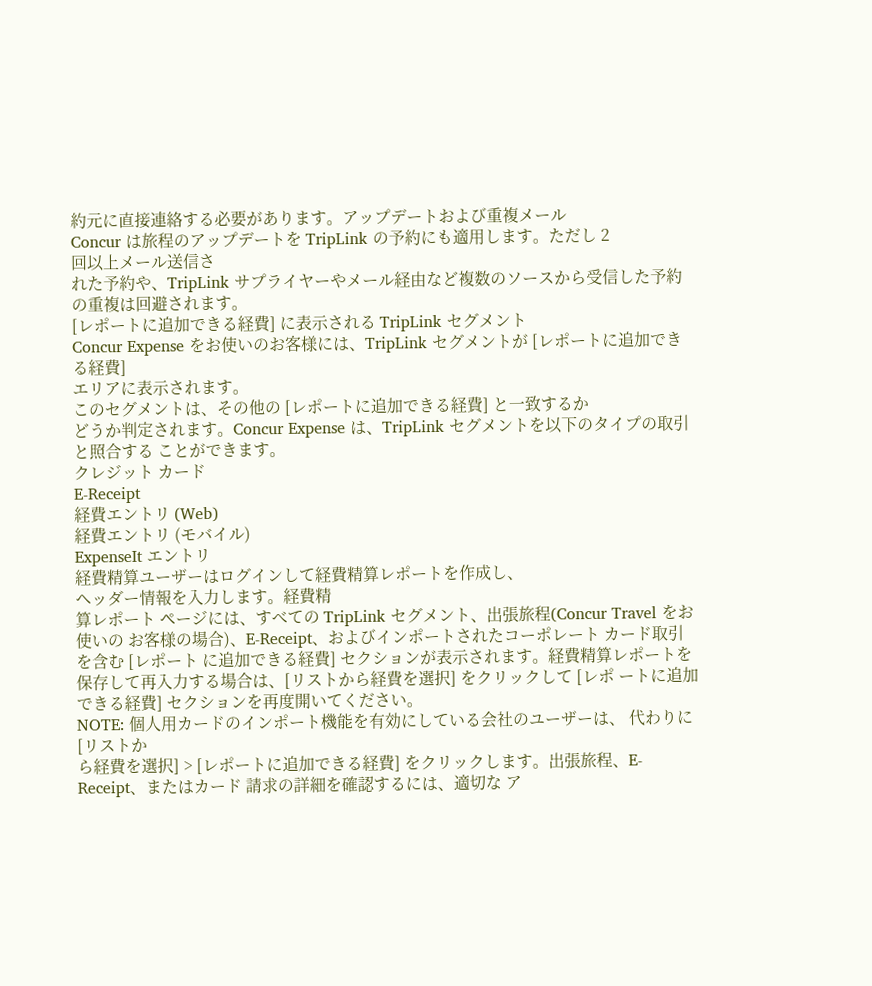約元に直接連絡する必要があります。アップデートおよび重複メール
Concur は旅程のアップデートを TripLink の予約にも適用します。ただし 2
回以上メール送信さ
れた予約や、TripLink サプライヤーやメール経由など複数のソースから受信した予約の重複は回避されます。
[レポートに追加できる経費] に表示される TripLink セグメント
Concur Expense をお使いのお客様には、TripLink セグメントが [レポートに追加できる経費]
エリアに表示されます。
このセグメントは、その他の [レポートに追加できる経費] と一致するか
どうか判定されます。Concur Expense は、TripLink セグメントを以下のタイプの取引と照合する ことができます。
クレジット カード
E-Receipt
経費エントリ (Web)
経費エントリ (モバイル)
ExpenseIt エントリ
経費精算ユーザーはログインして経費精算レポートを作成し、
ヘッダー情報を入力します。経費精
算レポート ページには、すべての TripLink セグメント、出張旅程(Concur Travel をお使いの お客様の場合)、E-Receipt、およびインポートされたコーポレート カード取引を含む [レポート に追加できる経費] セクションが表示されます。経費精算レポートを保存して再入力する場合は、[リストから経費を選択] をクリックして [レポ ートに追加できる経費] セクションを再度開いてください。
NOTE: 個人用カードのインポート機能を有効にしている会社のユーザーは、 代わりに [リストか
ら経費を選択] > [レポートに追加できる経費] をクリックします。出張旅程、E-Receipt、またはカード 請求の詳細を確認するには、適切な ア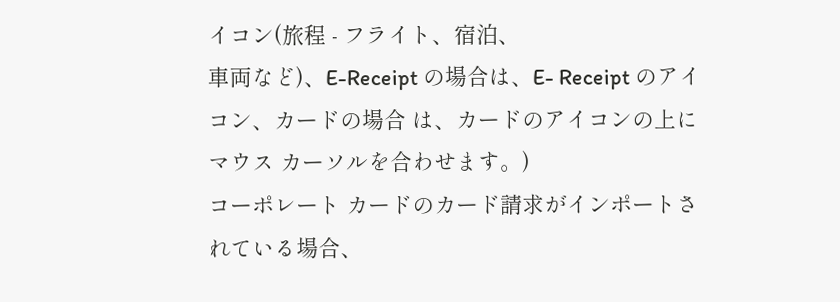イコン(旅程 - フライト、宿泊、
車両など)、E-Receipt の場合は、E- Receipt のアイコン、カードの場合 は、カードのアイコンの上にマウス カーソルを合わせます。)
コーポレート カードのカード請求がインポートされている場合、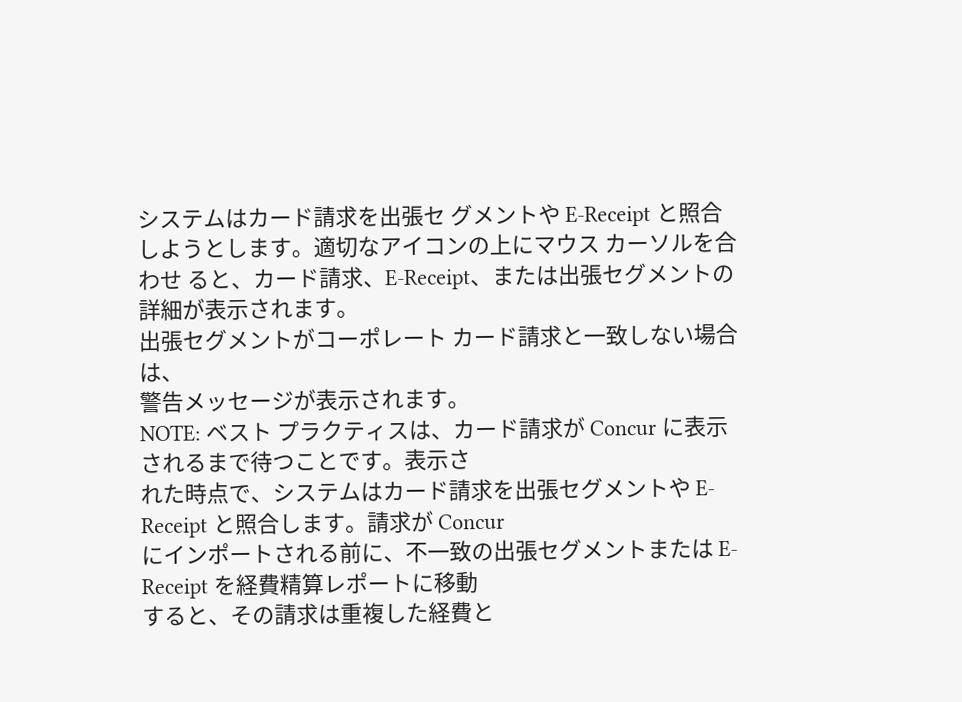システムはカード請求を出張セ グメントや E-Receipt と照合しようとします。適切なアイコンの上にマウス カーソルを合わせ ると、カード請求、E-Receipt、または出張セグメントの詳細が表示されます。
出張セグメントがコーポレート カード請求と一致しない場合は、
警告メッセージが表示されます。
NOTE: ベスト プラクティスは、カード請求が Concur に表示されるまで待つことです。表示さ
れた時点で、システムはカード請求を出張セグメントや E-Receipt と照合します。請求が Concur
にインポートされる前に、不一致の出張セグメントまたは E-Receipt を経費精算レポートに移動
すると、その請求は重複した経費と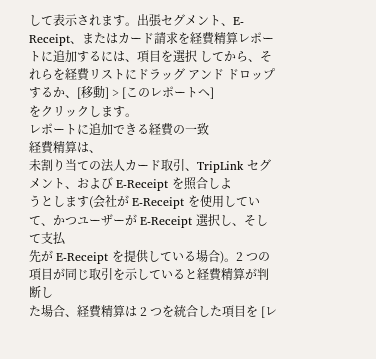して表示されます。出張セグメント、E-Receipt、またはカード請求を経費精算レポートに追加するには、項目を選択 してから、それらを経費リストにドラッグ アンド ドロップするか、[移動] > [このレポートへ]
をクリックします。
レポートに追加できる経費の一致
経費精算は、
未割り当ての法人カード取引、TripLink セグメント、および E-Receipt を照合しよ
うとします(会社が E-Receipt を使用していて、かつユーザーが E-Receipt 選択し、そして支払
先が E-Receipt を提供している場合)。2 つの項目が同じ取引を示していると経費精算が判断し
た場合、経費精算は 2 つを統合した項目を [レ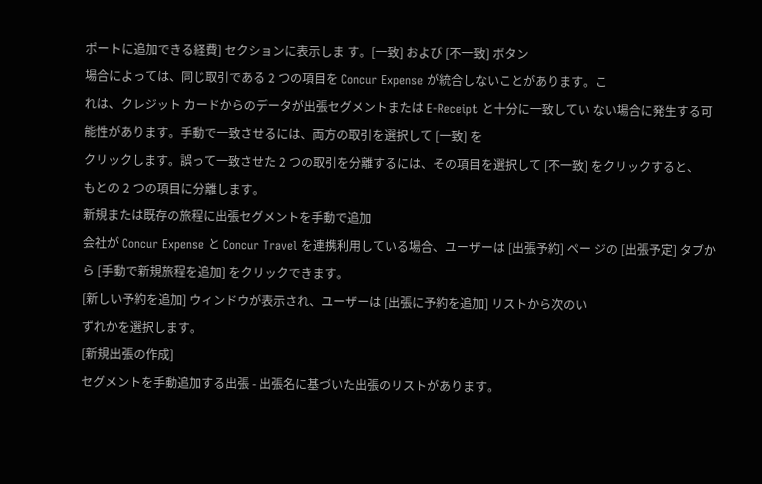ポートに追加できる経費] セクションに表示しま す。[一致] および [不一致] ボタン
場合によっては、同じ取引である 2 つの項目を Concur Expense が統合しないことがあります。こ
れは、クレジット カードからのデータが出張セグメントまたは E-Receipt と十分に一致してい ない場合に発生する可能性があります。手動で一致させるには、両方の取引を選択して [一致] を
クリックします。誤って一致させた 2 つの取引を分離するには、その項目を選択して [不一致] をクリックすると、
もとの 2 つの項目に分離します。
新規または既存の旅程に出張セグメントを手動で追加
会社が Concur Expense と Concur Travel を連携利用している場合、ユーザーは [出張予約] ペー ジの [出張予定] タブから [手動で新規旅程を追加] をクリックできます。
[新しい予約を追加] ウィンドウが表示され、ユーザーは [出張に予約を追加] リストから次のい
ずれかを選択します。
[新規出張の作成]
セグメントを手動追加する出張 - 出張名に基づいた出張のリストがあります。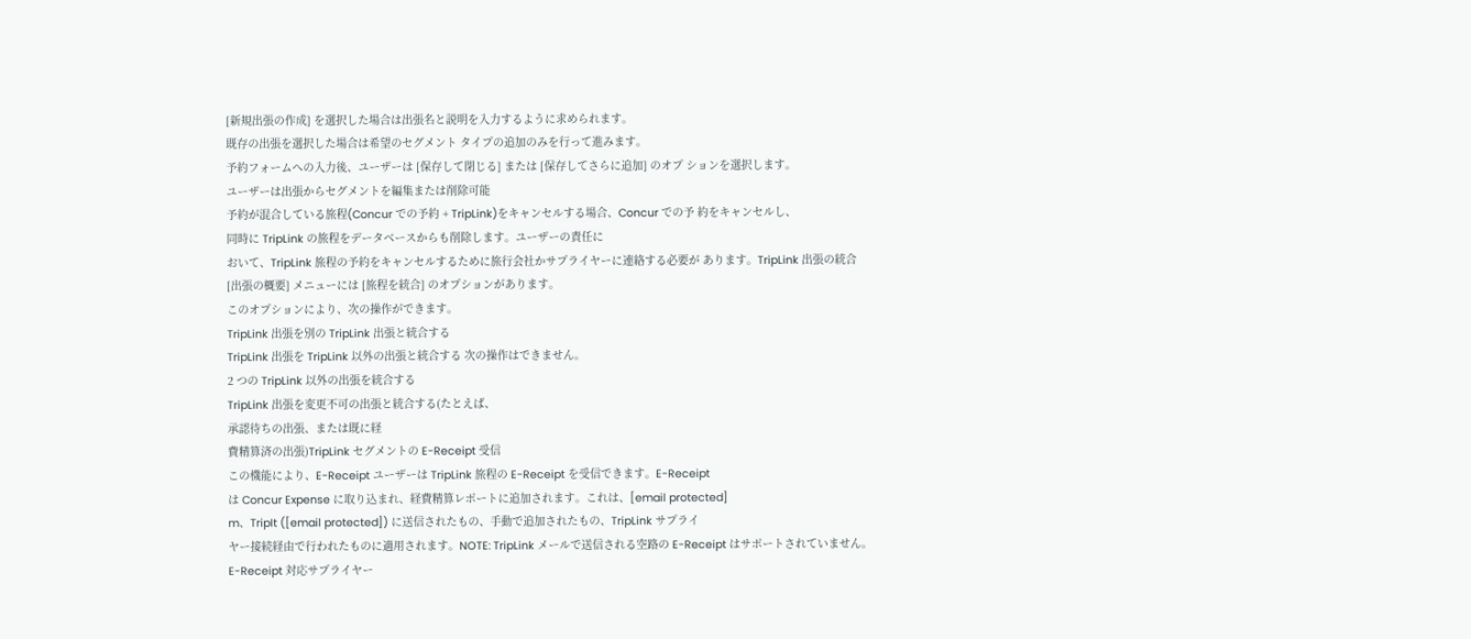[新規出張の作成] を選択した場合は出張名と説明を入力するように求められます。
既存の出張を選択した場合は希望のセグメント タイプの追加のみを行って進みます。
予約フォームへの入力後、ユーザーは [保存して閉じる] または [保存してさらに追加] のオプ ションを選択します。
ユーザーは出張からセグメントを編集または削除可能
予約が混合している旅程(Concur での予約 + TripLink)をキャンセルする場合、Concur での予 約をキャンセルし、
同時に TripLink の旅程をデータベースからも削除します。ユーザーの責任に
おいて、TripLink 旅程の予約をキャンセルするために旅行会社かサプライヤーに連絡する必要が あります。TripLink 出張の統合
[出張の概要] メニューには [旅程を統合] のオプションがあります。
このオプションにより、次の操作ができます。
TripLink 出張を別の TripLink 出張と統合する
TripLink 出張を TripLink 以外の出張と統合する 次の操作はできません。
2 つの TripLink 以外の出張を統合する
TripLink 出張を変更不可の出張と統合する(たとえば、
承認待ちの出張、または既に経
費精算済の出張)TripLink セグメントの E-Receipt 受信
この機能により、E-Receipt ユーザーは TripLink 旅程の E-Receipt を受信できます。E-Receipt
は Concur Expense に取り込まれ、経費精算レポートに追加されます。これは、[email protected]
m、TripIt ([email protected]) に送信されたもの、手動で追加されたもの、TripLink サプライ
ヤー接続経由で行われたものに適用されます。NOTE: TripLink メールで送信される空路の E-Receipt はサポートされていません。
E-Receipt 対応サプライヤー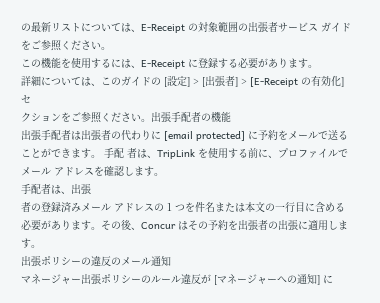の最新リストについては、E-Receipt の対象範囲の出張者サービス ガイドをご参照ください。
この機能を使用するには、E-Receipt に登録する必要があります。
詳細については、このガイドの [設定] > [出張者] > [E-Receipt の有効化] セ
クションをご参照ください。出張手配者の機能
出張手配者は出張者の代わりに [email protected] に予約をメールで送ることができます。 手配 者は、TripLink を使用する前に、プロファイルでメール アドレスを確認します。
手配者は、出張
者の登録済みメール アドレスの 1 つを件名または本文の一行目に含める必要があります。その後、Concur はその予約を出張者の出張に適用します。
出張ポリシーの違反のメール通知
マネージャー出張ポリシーのルール違反が [マネージャーへの通知] に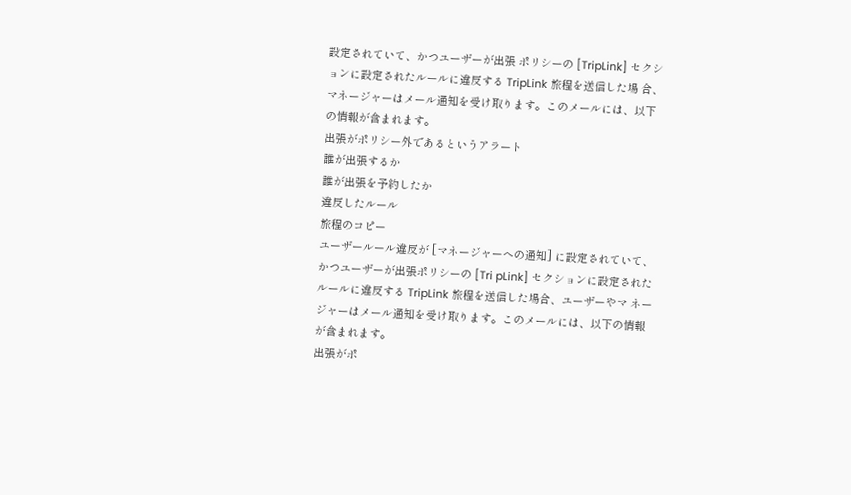設定されていて、かつユーザーが出張 ポリシーの [TripLink] セクションに設定されたルールに違反する TripLink 旅程を送信した場 合、マネージャーはメール通知を受け取ります。このメールには、以下の情報が含まれます。
出張がポリシー外であるというアラート
誰が出張するか
誰が出張を予約したか
違反したルール
旅程のコピー
ユーザールール違反が [マネージャーへの通知] に設定されていて、かつユーザーが出張ポリシーの [Tri pLink] セクションに設定されたルールに違反する TripLink 旅程を送信した場合、ユーザーやマ ネージャーはメール通知を受け取ります。このメールには、以下の情報が含まれます。
出張がポ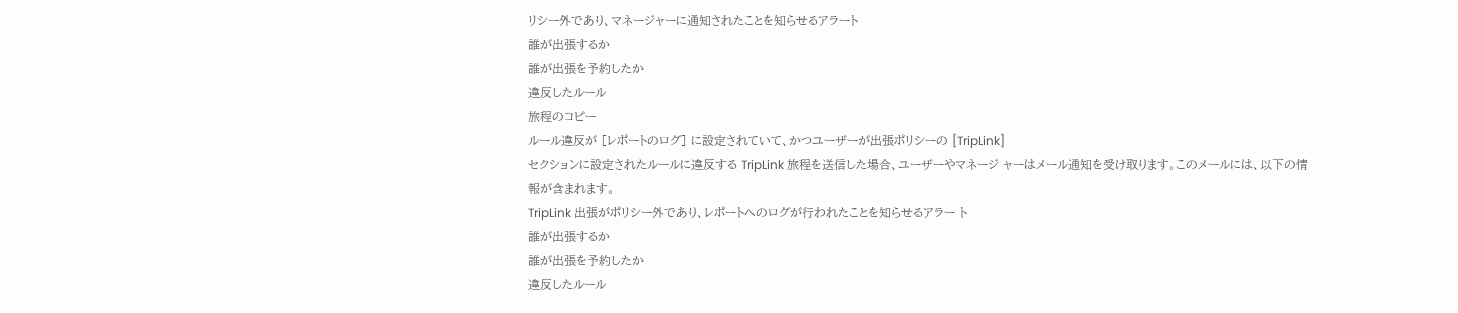リシー外であり、マネージャーに通知されたことを知らせるアラート
誰が出張するか
誰が出張を予約したか
違反したルール
旅程のコピー
ルール違反が [レポートのログ] に設定されていて、かつユーザーが出張ポリシーの [TripLink]
セクションに設定されたルールに違反する TripLink 旅程を送信した場合、ユーザーやマネージ ャーはメール通知を受け取ります。このメールには、以下の情報が含まれます。
TripLink 出張がポリシー外であり、レポートへのログが行われたことを知らせるアラー ト
誰が出張するか
誰が出張を予約したか
違反したルール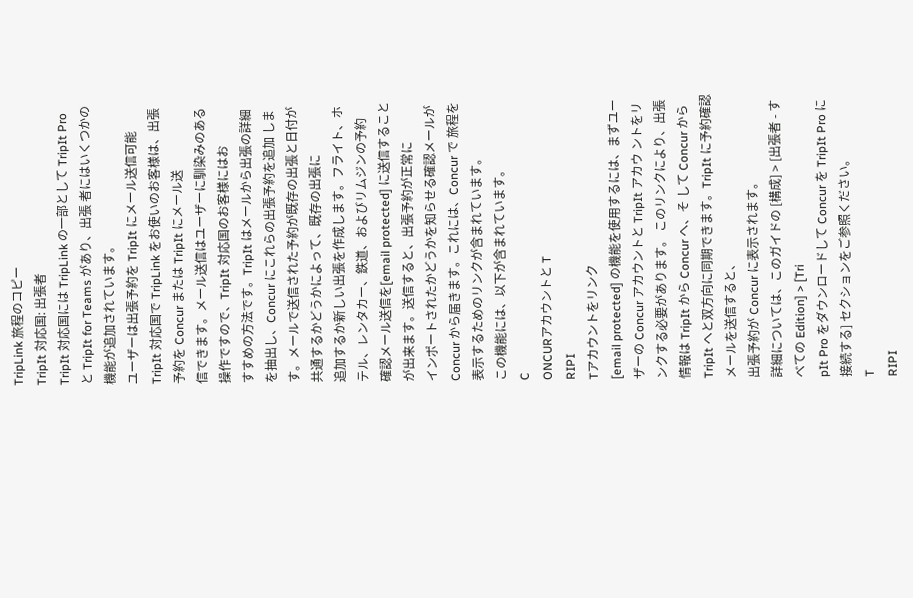TripLink 旅程のコピー
TripIt 対応国: 出張者
TripIt 対応国には TripLink の一部として TripIt Pro と TripIt for Teams があり、出張 者にはいくつかの機能が追加されています。
ユーザーは出張予約を TripIt にメール送信可能
TripIt 対応国で TripLink をお使いのお客様は、出張予約を Concur または TripIt にメール送
信できます。メール送信はユーザーに馴染みのある操作ですので、TripIt 対応国のお客様にはお
すすめの方法です。TripIt はメールから出張の詳細を抽出し、Concur にこれらの出張予約を追加 します。メールで送信された予約が既存の出張と日付が共通するかどうかによって、既存の出張に
追加するか新しい出張を作成します。フライト、ホテル、レンタカー、鉄道、およびリムジンの予約
確認メール送信を[email protected] に送信することが出来ます。送信すると、出張予約が正常に
インポートされたかどうかを知らせる確認メールが Concur から届きます。これには、Concur で 旅程を表示するためのリンクが含まれています。
この機能には、以下が含まれています。
C
ONCURアカウントと T
RIPI
Tアカウントをリンク
[email protected] の機能を使用するには、まずユーザーの Concur アカウントと TripIt アカウ ントをリンクする必要があります。 このリンクにより、出張情報は TripIt から Concur へ、そ して Concur から TripIt へと双方向に同期できます。TripIt に予約確認メールを送信すると、
出張予約が Concur に表示されます。
詳細については、このガイドの [構成] > [出張者 - すべての Edition] > [Tri
pIt Pro をダウンロードして Concur を TripIt Pro に接続する] セクションをご参照ください。
T
RIPI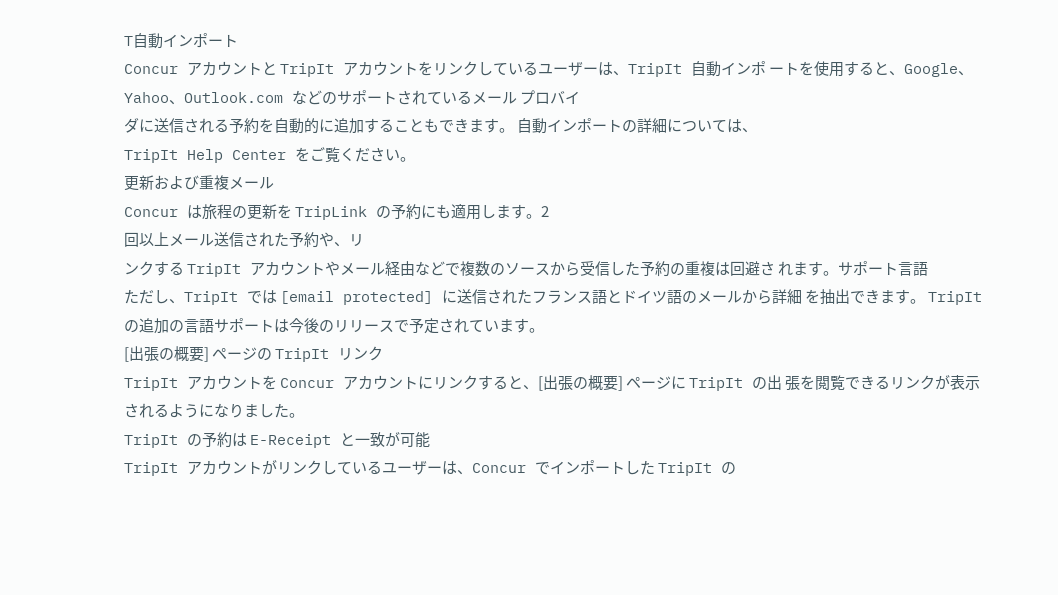T自動インポート
Concur アカウントと TripIt アカウントをリンクしているユーザーは、TripIt 自動インポ ートを使用すると、Google、Yahoo、Outlook.com などのサポートされているメール プロバイ
ダに送信される予約を自動的に追加することもできます。 自動インポートの詳細については、
TripIt Help Center をご覧ください。
更新および重複メール
Concur は旅程の更新を TripLink の予約にも適用します。2
回以上メール送信された予約や、リ
ンクする TripIt アカウントやメール経由などで複数のソースから受信した予約の重複は回避さ れます。サポート言語
ただし、TripIt では [email protected] に送信されたフランス語とドイツ語のメールから詳細 を抽出できます。 TripIt の追加の言語サポートは今後のリリースで予定されています。
[出張の概要] ページの TripIt リンク
TripIt アカウントを Concur アカウントにリンクすると、[出張の概要] ページに TripIt の出 張を閲覧できるリンクが表示されるようになりました。
TripIt の予約は E-Receipt と一致が可能
TripIt アカウントがリンクしているユーザーは、Concur でインポートした TripIt の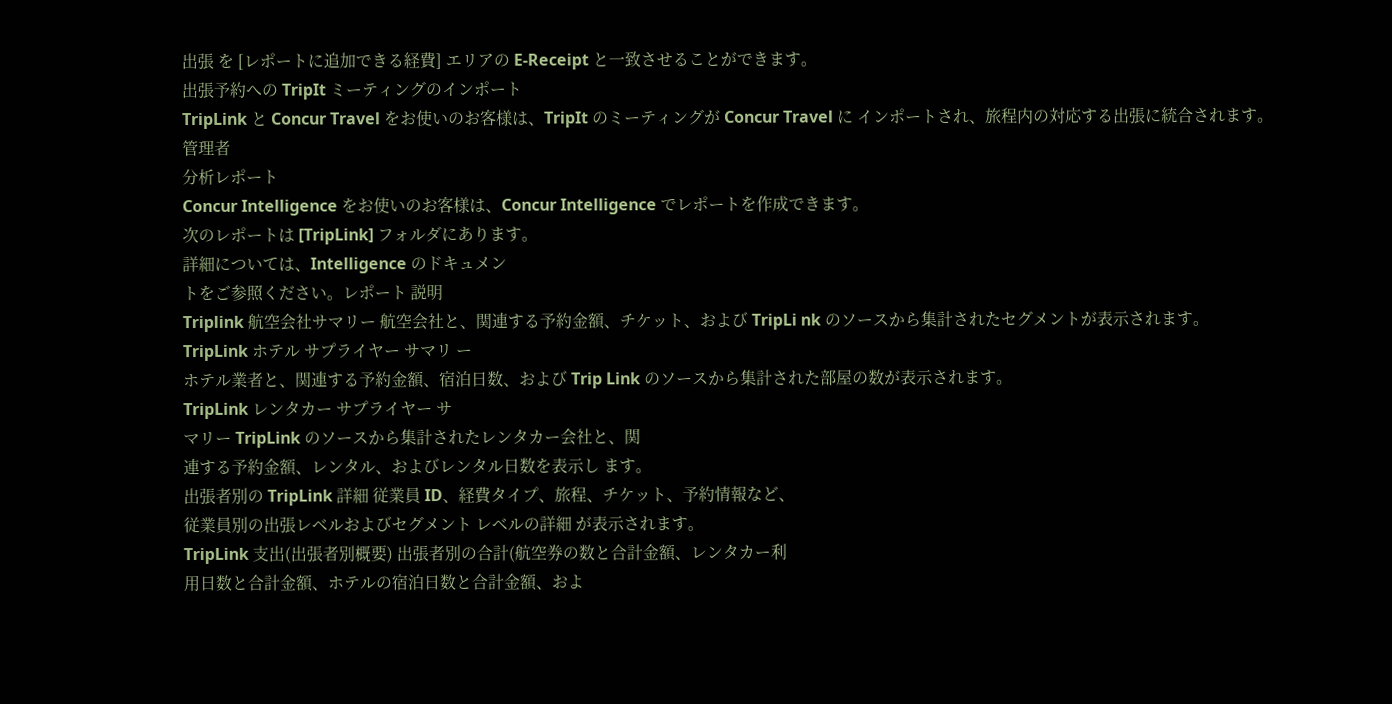出張 を [レポートに追加できる経費] エリアの E-Receipt と一致させることができます。
出張予約への TripIt ミーティングのインポート
TripLink と Concur Travel をお使いのお客様は、TripIt のミーティングが Concur Travel に インポートされ、旅程内の対応する出張に統合されます。
管理者
分析レポート
Concur Intelligence をお使いのお客様は、Concur Intelligence でレポートを作成できます。
次のレポートは [TripLink] フォルダにあります。
詳細については、Intelligence のドキュメン
トをご参照ください。レポート 説明
Triplink 航空会社サマリー 航空会社と、関連する予約金額、チケット、および TripLi nk のソースから集計されたセグメントが表示されます。
TripLink ホテル サプライヤー サマリ ー
ホテル業者と、関連する予約金額、宿泊日数、および Trip Link のソースから集計された部屋の数が表示されます。
TripLink レンタカー サプライヤー サ
マリー TripLink のソースから集計されたレンタカー会社と、関
連する予約金額、レンタル、およびレンタル日数を表示し ます。
出張者別の TripLink 詳細 従業員 ID、経費タイプ、旅程、チケット、予約情報など、
従業員別の出張レベルおよびセグメント レベルの詳細 が表示されます。
TripLink 支出(出張者別概要) 出張者別の合計(航空券の数と合計金額、レンタカー利
用日数と合計金額、ホテルの宿泊日数と合計金額、およ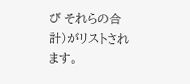び それらの合計)がリストされます。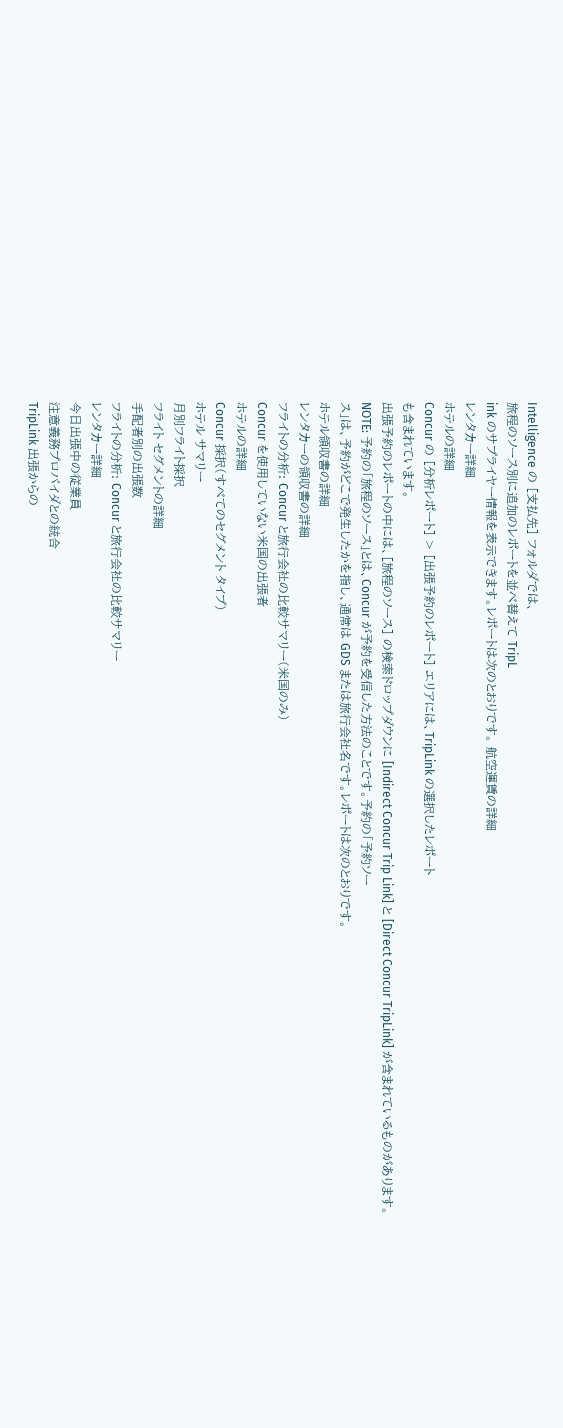Intelligence の [支払先] フォルダでは、
旅程のソース別に追加のレポートを並べ替えて TripL
ink のサプライヤー情報を表示できます。レポートは次のとおりです。 航空運賃の詳細
レンタカー詳細
ホテルの詳細
Concur の [分析レポート] > [出張予約のレポート] エリアには、TripLink の選択したレポート
も含まれています。
出張予約のレポートの中には、[旅程のソース] の検索ドロップダウンに [Indirect Concur Trip Link] と [Direct Concur TripLink] が含まれているものがあります。
NOTE: 予約の「旅程のソース」とは、Concur が予約を受信した方法のことです。予約の「予約ソー
ス」は、予約がどこで発生したかを指し、通常は GDS または旅行会社名です。レポートは次のとおりです。
ホテル領収書の詳細
レンタカーの領収書の詳細
フライトの分析: Concur と旅行会社の比較サマリー(米国のみ)
Concur を使用していない米国の出張者
ホテルの詳細
Concur 採択(すべてのセグメント タイプ)
ホテル サマリー
月別フライト採択
フライト セグメントの詳細
手配者別の出張数
フライトの分析: Concur と旅行会社の比較サマリー
レンタカー詳細
今日出張中の従業員
注意義務プロバイダとの統合
TripLink 出張からの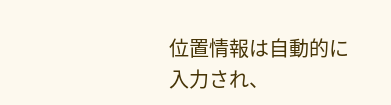位置情報は自動的に入力され、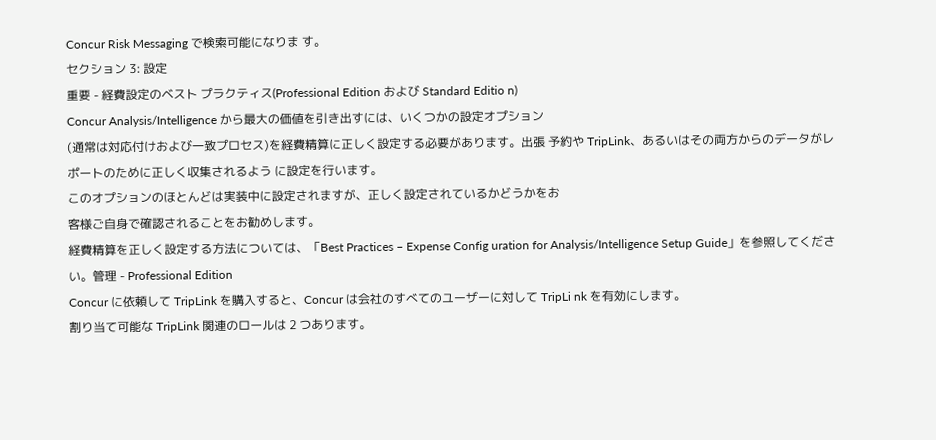Concur Risk Messaging で検索可能になりま す。
セクション 3: 設定
重要 - 経費設定のベスト プラクティス(Professional Edition および Standard Editio n)
Concur Analysis/Intelligence から最大の価値を引き出すには、いくつかの設定オプション
(通常は対応付けおよび一致プロセス)を経費精算に正しく設定する必要があります。出張 予約や TripLink、あるいはその両方からのデータがレポートのために正しく収集されるよう に設定を行います。
このオプションのほとんどは実装中に設定されますが、正しく設定されているかどうかをお
客様ご自身で確認されることをお勧めします。
経費精算を正しく設定する方法については、「Best Practices – Expense Config uration for Analysis/Intelligence Setup Guide」を参照してください。管理 - Professional Edition
Concur に依頼して TripLink を購入すると、Concur は会社のすべてのユーザーに対して TripLi nk を有効にします。
割り当て可能な TripLink 関連のロールは 2 つあります。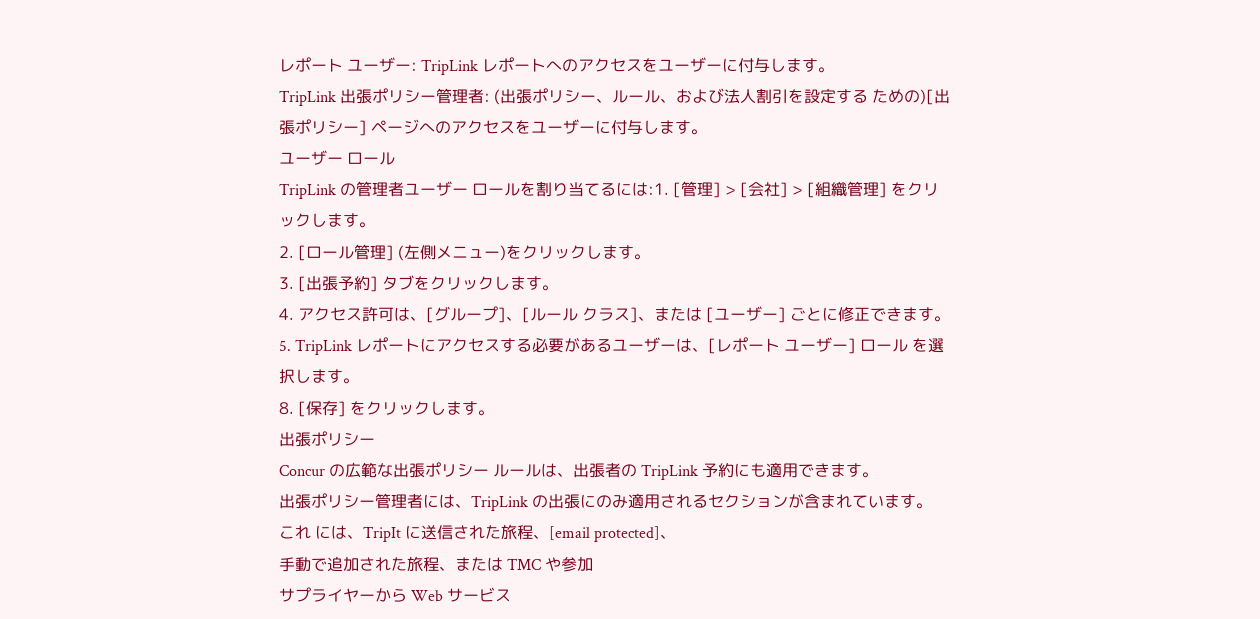レポート ユーザー: TripLink レポートへのアクセスをユーザーに付与します。
TripLink 出張ポリシー管理者: (出張ポリシー、ルール、および法人割引を設定する ための)[出張ポリシー] ページへのアクセスをユーザーに付与します。
ユーザー ロール
TripLink の管理者ユーザー ロールを割り当てるには:1. [管理] > [会社] > [組織管理] をクリックします。
2. [ロール管理] (左側メニュー)をクリックします。
3. [出張予約] タブをクリックします。
4. アクセス許可は、[グループ]、[ルール クラス]、または [ユーザー] ごとに修正できます。
5. TripLink レポートにアクセスする必要があるユーザーは、[レポート ユーザー] ロール を選択します。
8. [保存] をクリックします。
出張ポリシー
Concur の広範な出張ポリシー ルールは、出張者の TripLink 予約にも適用できます。
出張ポリシー管理者には、TripLink の出張にのみ適用されるセクションが含まれています。 これ には、TripIt に送信された旅程、[email protected]、
手動で追加された旅程、または TMC や参加
サプライヤーから Web サービス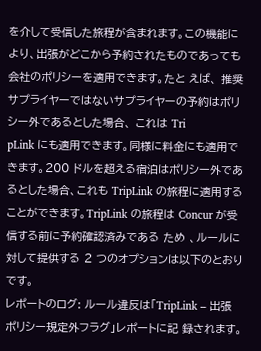を介して受信した旅程が含まれます。この機能により、出張がどこから予約されたものであっても会社のポリシーを適用できます。たと えば、 推奨サプライヤーではないサプライヤーの予約はポリシー外であるとした場合、 これは Tri
pLink にも適用できます。同様に料金にも適用できます。200 ドルを超える宿泊はポリシー外であ
るとした場合、これも TripLink の旅程に適用することができます。TripLink の旅程は Concur が受信する前に予約確認済みである ため 、ルールに対して提供する 2 つのオプションは以下のとおりです。
レポートのログ: ルール違反は「TripLink – 出張ポリシー規定外フラグ」レポートに記 録されます。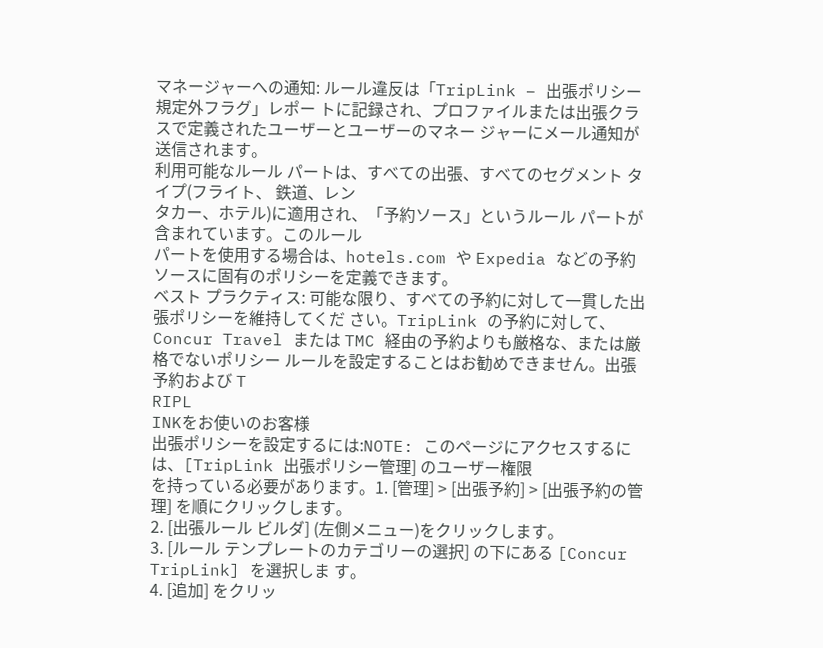マネージャーへの通知: ルール違反は「TripLink – 出張ポリシー規定外フラグ」レポー トに記録され、プロファイルまたは出張クラスで定義されたユーザーとユーザーのマネー ジャーにメール通知が送信されます。
利用可能なルール パートは、すべての出張、すべてのセグメント タイプ(フライト、 鉄道、レン
タカー、ホテル)に適用され、「予約ソース」というルール パートが含まれています。このルール
パートを使用する場合は、hotels.com や Expedia などの予約ソースに固有のポリシーを定義できます。
ベスト プラクティス: 可能な限り、すべての予約に対して一貫した出張ポリシーを維持してくだ さい。TripLink の予約に対して、Concur Travel または TMC 経由の予約よりも厳格な、または厳 格でないポリシー ルールを設定することはお勧めできません。出張予約および T
RIPL
INKをお使いのお客様
出張ポリシーを設定するには:NOTE: このページにアクセスするには、[TripLink 出張ポリシー管理] のユーザー権限
を持っている必要があります。1. [管理] > [出張予約] > [出張予約の管理] を順にクリックします。
2. [出張ルール ビルダ] (左側メニュー)をクリックします。
3. [ルール テンプレートのカテゴリーの選択] の下にある [Concur TripLink] を選択しま す。
4. [追加] をクリッ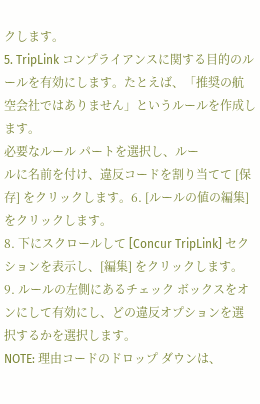クします。
5. TripLink コンプライアンスに関する目的のルールを有効にします。たとえば、「推奨の航 空会社ではありません」というルールを作成します。
必要なルール パートを選択し、ルー
ルに名前を付け、違反コードを割り当てて [保存] をクリックします。6. [ルールの値の編集] をクリックします。
8. 下にスクロールして [Concur TripLink] セクションを表示し、[編集] をクリックします。
9. ルールの左側にあるチェック ボックスをオンにして有効にし、どの違反オプションを選
択するかを選択します。
NOTE: 理由コードのドロップ ダウンは、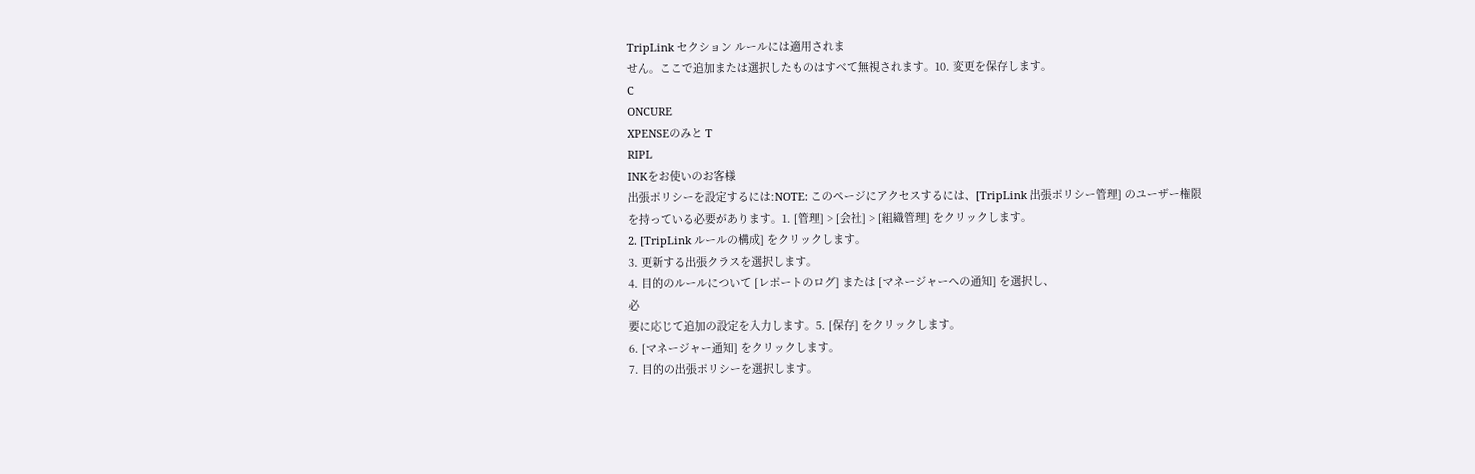TripLink セクション ルールには適用されま
せん。ここで追加または選択したものはすべて無視されます。10. 変更を保存します。
C
ONCURE
XPENSEのみと T
RIPL
INKをお使いのお客様
出張ポリシーを設定するには:NOTE: このページにアクセスするには、[TripLink 出張ポリシー管理] のユーザー権限
を持っている必要があります。1. [管理] > [会社] > [組織管理] をクリックします。
2. [TripLink ルールの構成] をクリックします。
3. 更新する出張クラスを選択します。
4. 目的のルールについて [レポートのログ] または [マネージャーへの通知] を選択し、
必
要に応じて追加の設定を入力します。5. [保存] をクリックします。
6. [マネージャー通知] をクリックします。
7. 目的の出張ポリシーを選択します。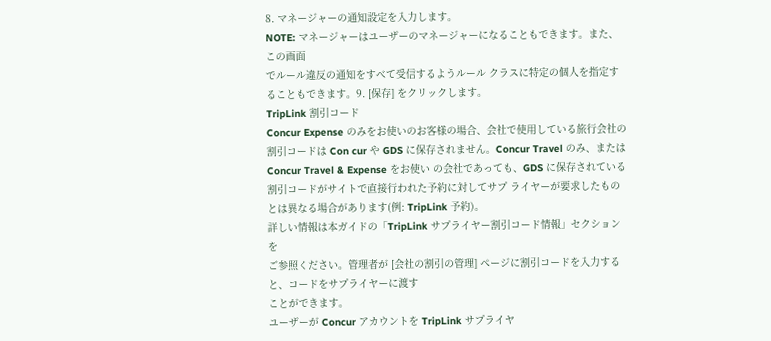8. マネージャーの通知設定を入力します。
NOTE: マネージャーはユーザーのマネージャーになることもできます。また、この画面
でルール違反の通知をすべて受信するようルール クラスに特定の個人を指定す ることもできます。9. [保存] をクリックします。
TripLink 割引コード
Concur Expense のみをお使いのお客様の場合、会社で使用している旅行会社の割引コードは Con cur や GDS に保存されません。Concur Travel のみ、または Concur Travel & Expense をお使い の会社であっても、GDS に保存されている割引コードがサイトで直接行われた予約に対してサプ ライヤーが要求したものとは異なる場合があります(例: TripLink 予約)。
詳しい情報は本ガイドの「TripLink サプライヤー割引コード情報」セクションを
ご参照ください。管理者が [会社の割引の管理] ページに割引コードを入力すると、コードをサプライヤーに渡す
ことができます。
ユーザーが Concur アカウントを TripLink サプライヤ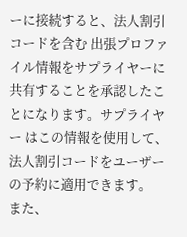ーに接続すると、法人割引コードを含む 出張プロファイル情報をサプライヤーに共有することを承認したことになります。サプライヤー はこの情報を使用して、法人割引コードをユーザーの予約に適用できます。
また、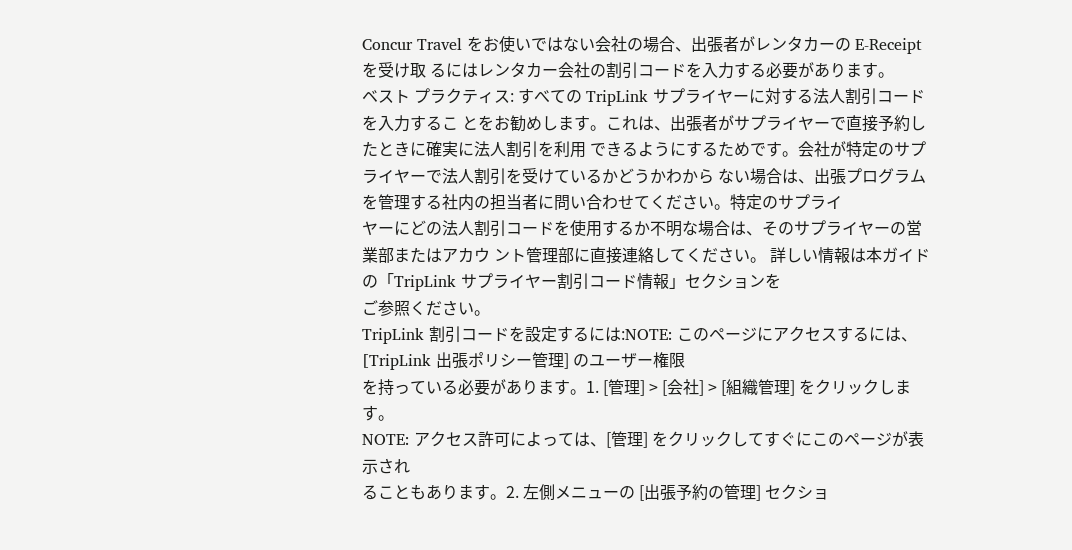Concur Travel をお使いではない会社の場合、出張者がレンタカーの E-Receipt を受け取 るにはレンタカー会社の割引コードを入力する必要があります。
ベスト プラクティス: すべての TripLink サプライヤーに対する法人割引コードを入力するこ とをお勧めします。これは、出張者がサプライヤーで直接予約したときに確実に法人割引を利用 できるようにするためです。会社が特定のサプライヤーで法人割引を受けているかどうかわから ない場合は、出張プログラムを管理する社内の担当者に問い合わせてください。特定のサプライ
ヤーにどの法人割引コードを使用するか不明な場合は、そのサプライヤーの営業部またはアカウ ント管理部に直接連絡してください。 詳しい情報は本ガイドの「TripLink サプライヤー割引コード情報」セクションを
ご参照ください。
TripLink 割引コードを設定するには:NOTE: このページにアクセスするには、[TripLink 出張ポリシー管理] のユーザー権限
を持っている必要があります。1. [管理] > [会社] > [組織管理] をクリックします。
NOTE: アクセス許可によっては、[管理] をクリックしてすぐにこのページが表示され
ることもあります。2. 左側メニューの [出張予約の管理] セクショ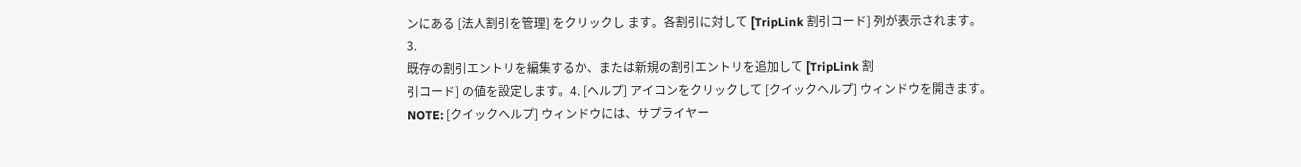ンにある [法人割引を管理] をクリックし ます。各割引に対して [TripLink 割引コード] 列が表示されます。
3.
既存の割引エントリを編集するか、または新規の割引エントリを追加して [TripLink 割
引コード] の値を設定します。4. [ヘルプ] アイコンをクリックして [クイックヘルプ] ウィンドウを開きます。
NOTE: [クイックヘルプ] ウィンドウには、サプライヤー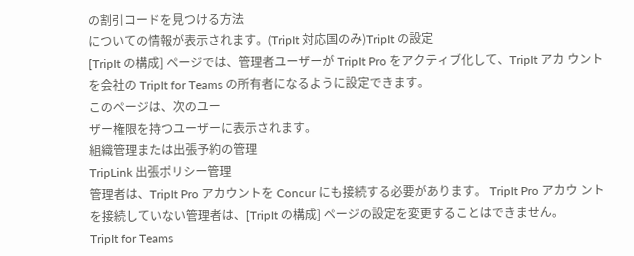の割引コードを見つける方法
についての情報が表示されます。(TripIt 対応国のみ)TripIt の設定
[TripIt の構成] ページでは、管理者ユーザーが TripIt Pro をアクティブ化して、TripIt アカ ウントを会社の TripIt for Teams の所有者になるように設定できます。
このページは、次のユー
ザー権限を持つユーザーに表示されます。
組織管理または出張予約の管理
TripLink 出張ポリシー管理
管理者は、TripIt Pro アカウントを Concur にも接続する必要があります。 TripIt Pro アカウ ントを接続していない管理者は、[TripIt の構成] ページの設定を変更することはできません。
TripIt for Teams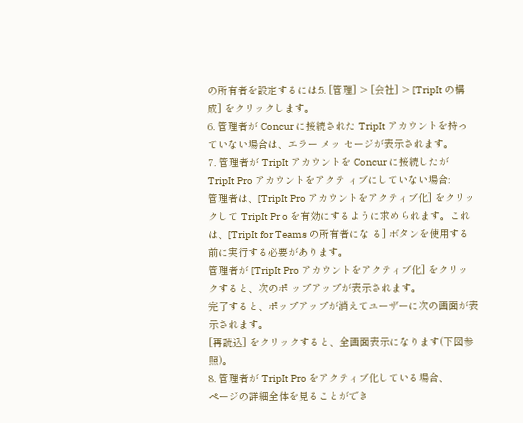の所有者を設定するには:5. [管理] > [会社] > [TripIt の構成] をクリックします。
6. 管理者が Concur に接続された TripIt アカウントを持っていない場合は、エラー メッ セージが表示されます。
7. 管理者が TripIt アカウントを Concur に接続したが TripIt Pro アカウントをアクテ ィブにしていない場合:
管理者は、[TripIt Pro アカウントをアクティブ化] をクリックして TripIt Pr o を有効にするように求められます。これは、[TripIt for Teams の所有者にな る] ボタンを使用する前に実行する必要があります。
管理者が [TripIt Pro アカウントをアクティブ化] をクリックすると、次のポ ップアップが表示されます。
完了すると、ポップアップが消えてユーザーに次の画面が表示されます。
[再読込] をクリックすると、全画面表示になります(下図参照)。
8. 管理者が TripIt Pro をアクティブ化している場合、
ページの詳細全体を見ることができ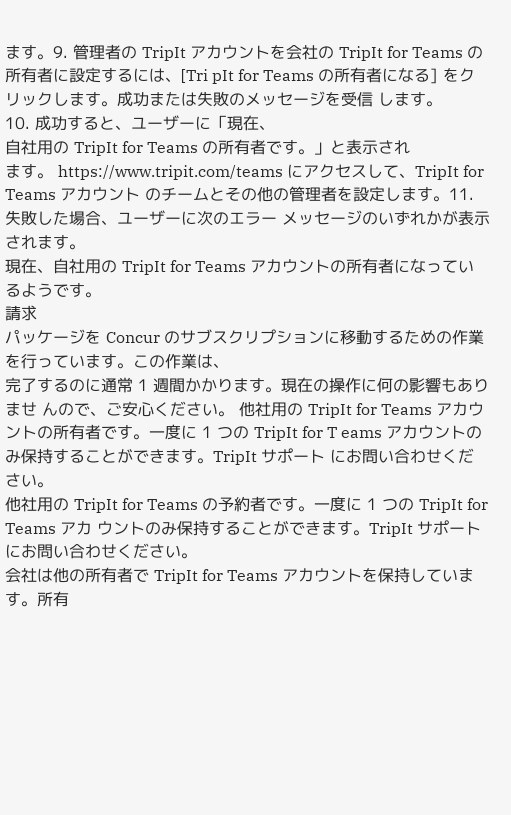ます。9. 管理者の TripIt アカウントを会社の TripIt for Teams の所有者に設定するには、[Tri pIt for Teams の所有者になる] をクリックします。成功または失敗のメッセージを受信 します。
10. 成功すると、ユーザーに「現在、
自社用の TripIt for Teams の所有者です。」と表示され
ます。 https://www.tripit.com/teams にアクセスして、TripIt for Teams アカウント のチームとその他の管理者を設定します。11. 失敗した場合、ユーザーに次のエラー メッセージのいずれかが表示されます。
現在、自社用の TripIt for Teams アカウントの所有者になっているようです。
請求
パッケージを Concur のサブスクリプションに移動するための作業を行っています。この作業は、
完了するのに通常 1 週間かかります。現在の操作に何の影響もありませ んので、ご安心ください。 他社用の TripIt for Teams アカウントの所有者です。一度に 1 つの TripIt for T eams アカウントのみ保持することができます。TripIt サポート にお問い合わせくだ さい。
他社用の TripIt for Teams の予約者です。一度に 1 つの TripIt for Teams アカ ウントのみ保持することができます。TripIt サポート にお問い合わせください。
会社は他の所有者で TripIt for Teams アカウントを保持しています。所有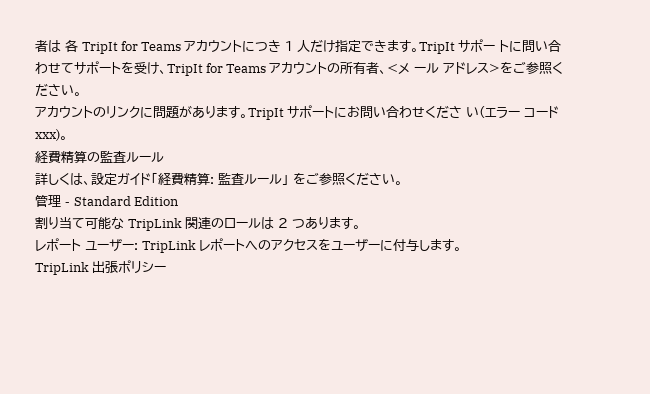者は 各 TripIt for Teams アカウントにつき 1 人だけ指定できます。TripIt サポー トに問い合わせてサポートを受け、TripIt for Teams アカウントの所有者、<メ ール アドレス>をご参照ください。
アカウントのリンクに問題があります。TripIt サポートにお問い合わせくださ い(エラー コード xxx)。
経費精算の監査ルール
詳しくは、設定ガイド「経費精算: 監査ルール」 をご参照ください。
管理 - Standard Edition
割り当て可能な TripLink 関連のロールは 2 つあります。
レポート ユーザー: TripLink レポートへのアクセスをユーザーに付与します。
TripLink 出張ポリシー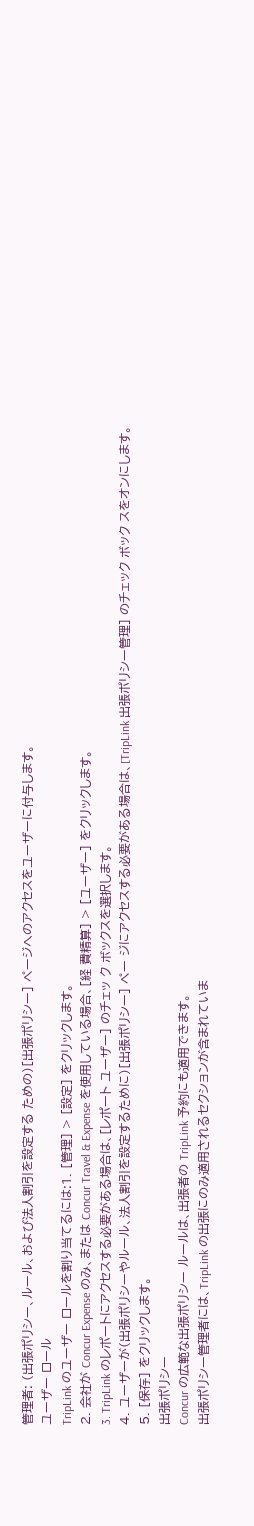管理者: (出張ポリシー、ルール、および法人割引を設定する ための)[出張ポリシー] ページへのアクセスをユーザーに付与します。
ユーザー ロール
TripLink のユーザー ロールを割り当てるには:1. [管理] > [設定] をクリックします。
2. 会社が Concur Expense のみ、または Concur Travel & Expense を使用している場合、[経 費精算] > [ユーザー] をクリックします。
3. TripLink のレポートにアクセスする必要がある場合は、[レポート ユーザー] のチェッ ク ボックスを選択します。
4. ユーザーが(出張ポリシーやルール、法人割引を設定するために)[出張ポリシー] ペー ジにアクセスする必要がある場合は、[TripLink 出張ポリシー管理] のチェック ボック スをオンにします。
5. [保存] をクリックします。
出張ポリシー
Concur の広範な出張ポリシー ルールは、出張者の TripLink 予約にも適用できます。
出張ポリシー管理者には、TripLink の出張にのみ適用されるセクションが含まれていま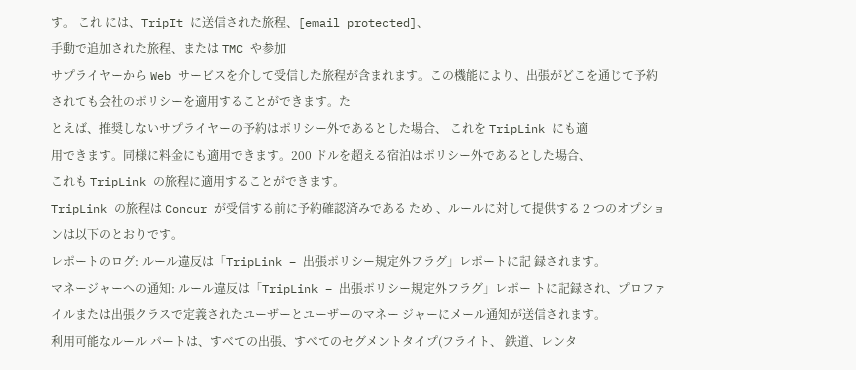す。 これ には、TripIt に送信された旅程、[email protected]、
手動で追加された旅程、または TMC や参加
サプライヤーから Web サービスを介して受信した旅程が含まれます。この機能により、出張がどこを通じて予約されても会社のポリシーを適用することができます。た
とえば、推奨しないサプライヤーの予約はポリシー外であるとした場合、 これを TripLink にも適
用できます。同様に料金にも適用できます。200 ドルを超える宿泊はポリシー外であるとした場合、
これも TripLink の旅程に適用することができます。
TripLink の旅程は Concur が受信する前に予約確認済みである ため 、ルールに対して提供する 2 つのオプションは以下のとおりです。
レポートのログ: ルール違反は「TripLink – 出張ポリシー規定外フラグ」レポートに記 録されます。
マネージャーへの通知: ルール違反は「TripLink – 出張ポリシー規定外フラグ」レポー トに記録され、プロファイルまたは出張クラスで定義されたユーザーとユーザーのマネー ジャーにメール通知が送信されます。
利用可能なルール パートは、すべての出張、すべてのセグメントタイプ(フライト、 鉄道、レンタ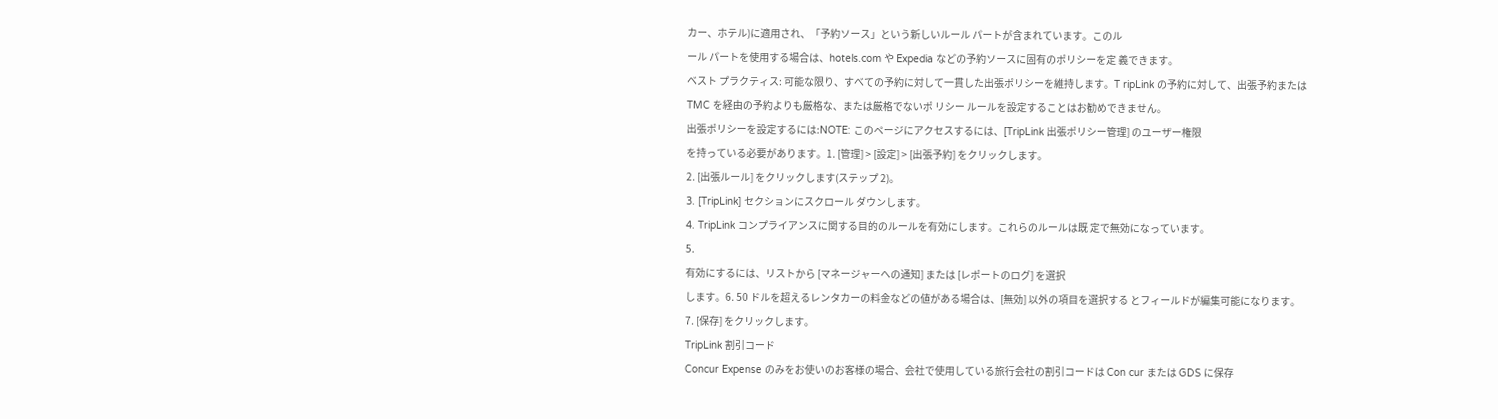カー、ホテル)に適用され、「予約ソース」という新しいルール パートが含まれています。このル
ール パートを使用する場合は、hotels.com や Expedia などの予約ソースに固有のポリシーを定 義できます。
ベスト プラクティス: 可能な限り、すべての予約に対して一貫した出張ポリシーを維持します。T ripLink の予約に対して、出張予約または TMC を経由の予約よりも厳格な、または厳格でないポ リシー ルールを設定することはお勧めできません。
出張ポリシーを設定するには:NOTE: このページにアクセスするには、[TripLink 出張ポリシー管理] のユーザー権限
を持っている必要があります。1. [管理] > [設定] > [出張予約] をクリックします。
2. [出張ルール] をクリックします(ステップ 2)。
3. [TripLink] セクションにスクロール ダウンします。
4. TripLink コンプライアンスに関する目的のルールを有効にします。これらのルールは既 定で無効になっています。
5.
有効にするには、リストから [マネージャーへの通知] または [レポートのログ] を選択
します。6. 50 ドルを超えるレンタカーの料金などの値がある場合は、[無効] 以外の項目を選択する とフィールドが編集可能になります。
7. [保存] をクリックします。
TripLink 割引コード
Concur Expense のみをお使いのお客様の場合、会社で使用している旅行会社の割引コードは Con cur または GDS に保存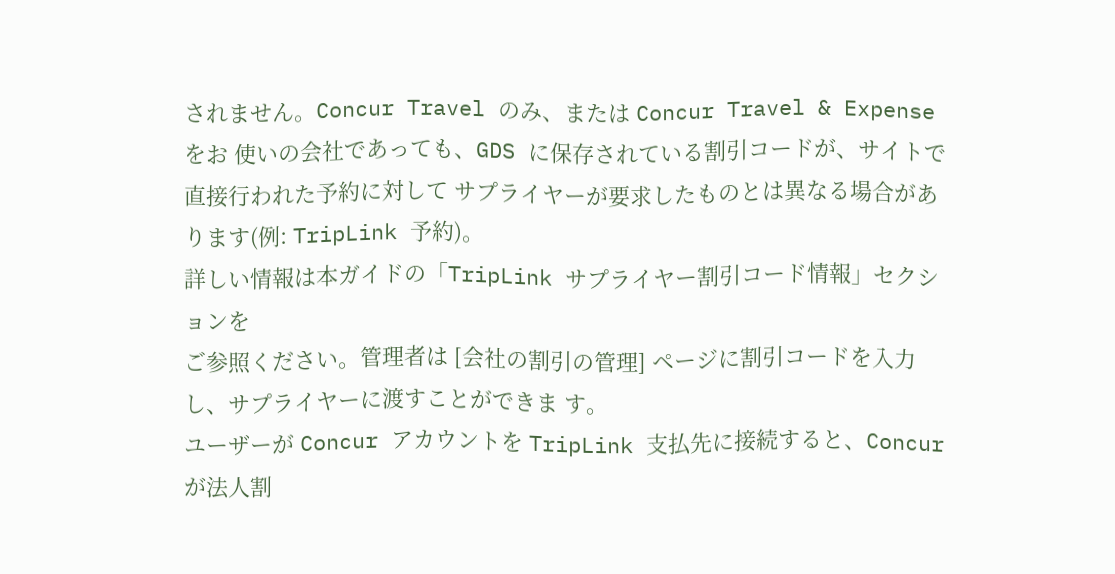されません。Concur Travel のみ、または Concur Travel & Expense をお 使いの会社であっても、GDS に保存されている割引コードが、サイトで直接行われた予約に対して サプライヤーが要求したものとは異なる場合があります(例: TripLink 予約)。
詳しい情報は本ガイドの「TripLink サプライヤー割引コード情報」セクションを
ご参照ください。管理者は [会社の割引の管理] ページに割引コードを入力し、サプライヤーに渡すことができま す。
ユーザーが Concur アカウントを TripLink 支払先に接続すると、Concur が法人割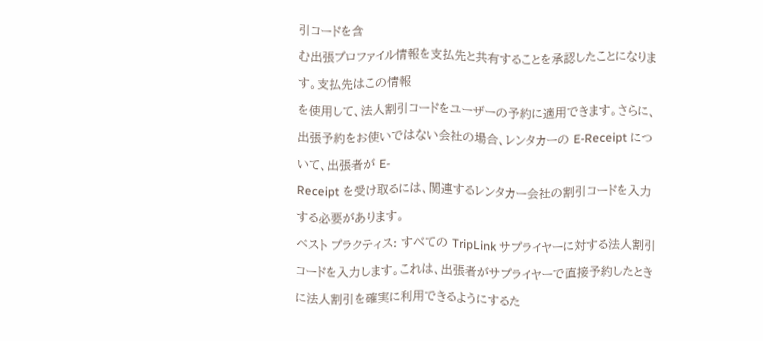引コードを含
む出張プロファイル情報を支払先と共有することを承認したことになります。支払先はこの情報
を使用して、法人割引コードをユーザーの予約に適用できます。さらに、出張予約をお使いではない会社の場合、レンタカーの E-Receipt について、出張者が E-
Receipt を受け取るには、関連するレンタカー会社の割引コードを入力する必要があります。
ベスト プラクティス: すべての TripLink サプライヤーに対する法人割引コードを入力します。これは、出張者がサプライヤーで直接予約したときに法人割引を確実に利用できるようにするた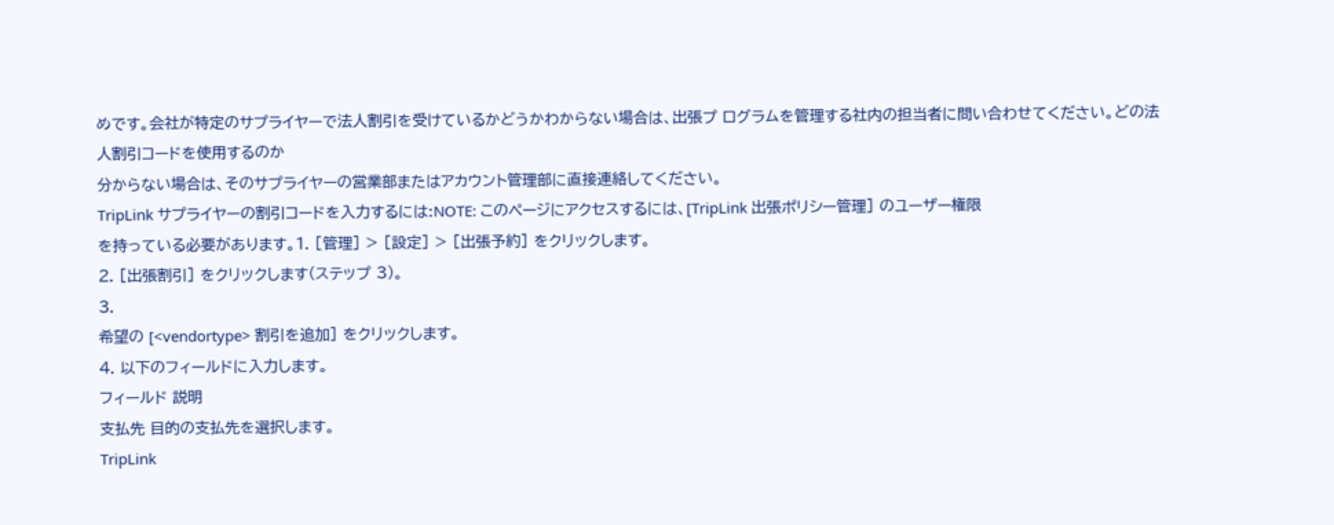めです。会社が特定のサプライヤーで法人割引を受けているかどうかわからない場合は、出張プ ログラムを管理する社内の担当者に問い合わせてください。どの法人割引コードを使用するのか
分からない場合は、そのサプライヤーの営業部またはアカウント管理部に直接連絡してください。
TripLink サプライヤーの割引コードを入力するには:NOTE: このページにアクセスするには、[TripLink 出張ポリシー管理] のユーザー権限
を持っている必要があります。1. [管理] > [設定] > [出張予約] をクリックします。
2. [出張割引] をクリックします(ステップ 3)。
3.
希望の [<vendortype> 割引を追加] をクリックします。
4. 以下のフィールドに入力します。
フィールド 説明
支払先 目的の支払先を選択します。
TripLink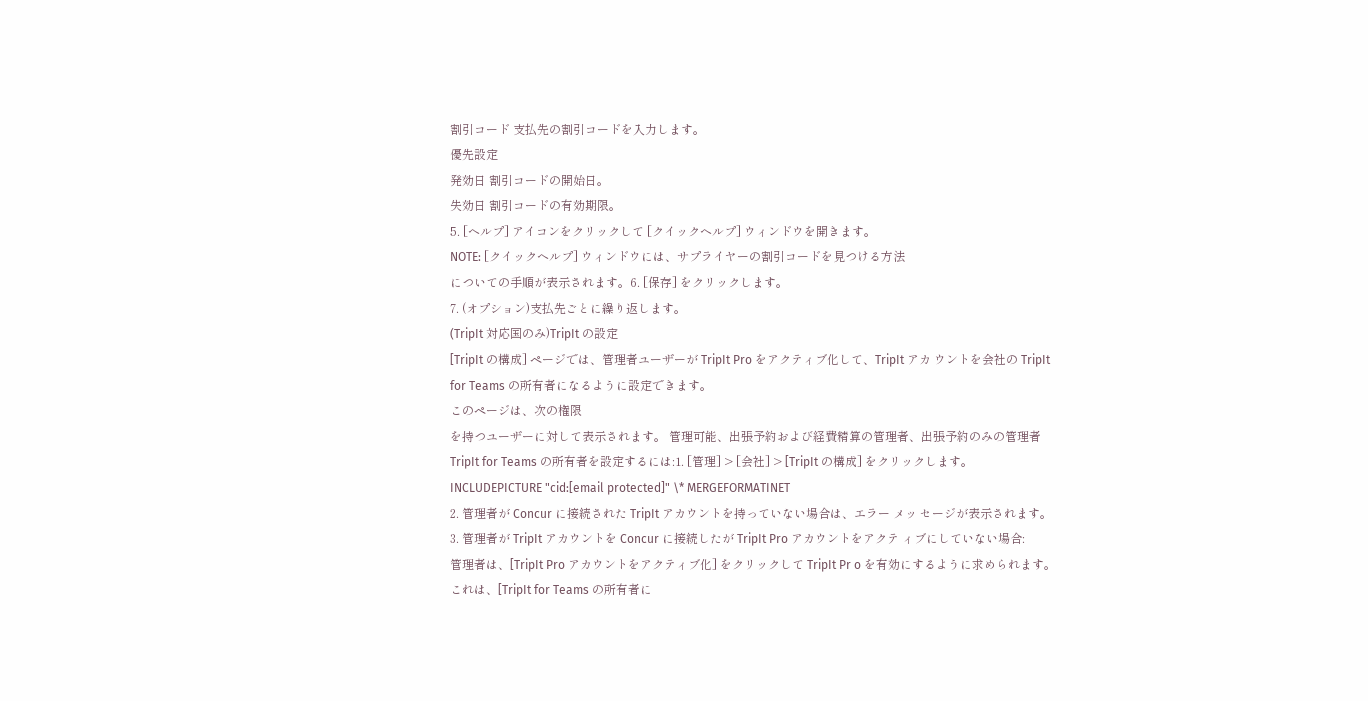割引コード 支払先の割引コードを入力します。
優先設定
発効日 割引コードの開始日。
失効日 割引コードの有効期限。
5. [ヘルプ] アイコンをクリックして [クイックヘルプ] ウィンドウを開きます。
NOTE: [クイックヘルプ] ウィンドウには、サプライヤーの割引コードを見つける方法
についての手順が表示されます。6. [保存] をクリックします。
7. (オプション)支払先ごとに繰り返します。
(TripIt 対応国のみ)TripIt の設定
[TripIt の構成] ページでは、管理者ユーザーが TripIt Pro をアクティブ化して、TripIt アカ ウントを会社の TripIt for Teams の所有者になるように設定できます。
このページは、次の権限
を持つユーザーに対して表示されます。 管理可能、出張予約および経費精算の管理者、出張予約のみの管理者
TripIt for Teams の所有者を設定するには:1. [管理] > [会社] > [TripIt の構成] をクリックします。
INCLUDEPICTURE "cid:[email protected]" \* MERGEFORMATINET
2. 管理者が Concur に接続された TripIt アカウントを持っていない場合は、エラー メッ セージが表示されます。
3. 管理者が TripIt アカウントを Concur に接続したが TripIt Pro アカウントをアクテ ィブにしていない場合:
管理者は、[TripIt Pro アカウントをアクティブ化] をクリックして TripIt Pr o を有効にするように求められます。これは、[TripIt for Teams の所有者に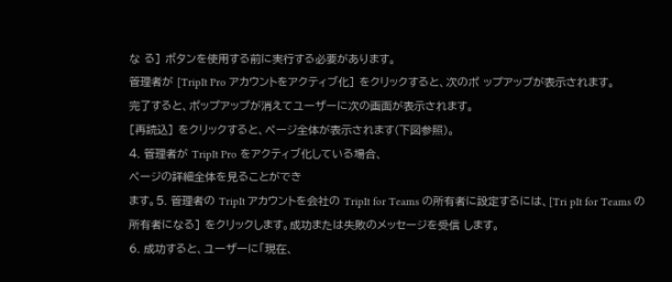な る] ボタンを使用する前に実行する必要があります。
管理者が [TripIt Pro アカウントをアクティブ化] をクリックすると、次のポ ップアップが表示されます。
完了すると、ポップアップが消えてユーザーに次の画面が表示されます。
[再読込] をクリックすると、ページ全体が表示されます(下図参照)。
4. 管理者が TripIt Pro をアクティブ化している場合、
ページの詳細全体を見ることができ
ます。5. 管理者の TripIt アカウントを会社の TripIt for Teams の所有者に設定するには、[Tri pIt for Teams の所有者になる] をクリックします。成功または失敗のメッセージを受信 します。
6. 成功すると、ユーザーに「現在、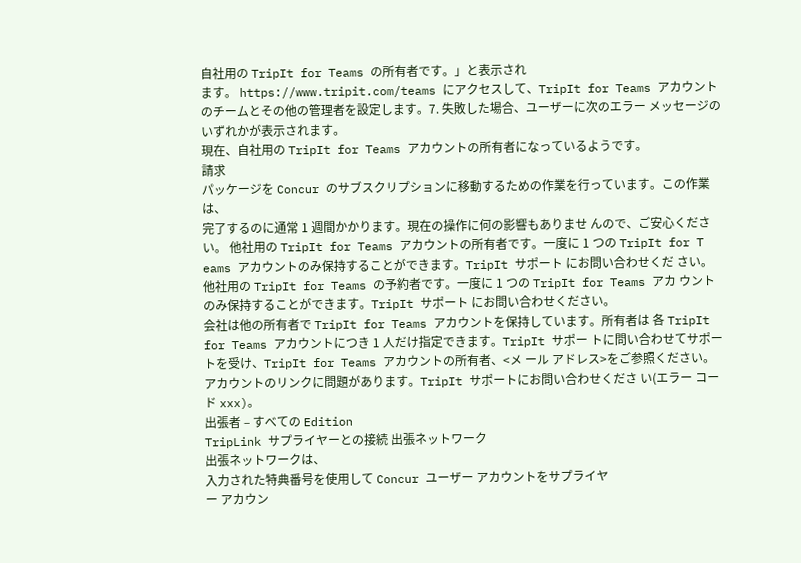自社用の TripIt for Teams の所有者です。」と表示され
ます。 https://www.tripit.com/teams にアクセスして、TripIt for Teams アカウント のチームとその他の管理者を設定します。7. 失敗した場合、ユーザーに次のエラー メッセージのいずれかが表示されます。
現在、自社用の TripIt for Teams アカウントの所有者になっているようです。
請求
パッケージを Concur のサブスクリプションに移動するための作業を行っています。この作業は、
完了するのに通常 1 週間かかります。現在の操作に何の影響もありませ んので、ご安心ください。 他社用の TripIt for Teams アカウントの所有者です。一度に 1 つの TripIt for T eams アカウントのみ保持することができます。TripIt サポート にお問い合わせくだ さい。
他社用の TripIt for Teams の予約者です。一度に 1 つの TripIt for Teams アカ ウントのみ保持することができます。TripIt サポート にお問い合わせください。
会社は他の所有者で TripIt for Teams アカウントを保持しています。所有者は 各 TripIt for Teams アカウントにつき 1 人だけ指定できます。TripIt サポー トに問い合わせてサポートを受け、TripIt for Teams アカウントの所有者、<メ ール アドレス>をご参照ください。
アカウントのリンクに問題があります。TripIt サポートにお問い合わせくださ い(エラー コード xxx)。
出張者 – すべての Edition
TripLink サプライヤーとの接続 出張ネットワーク
出張ネットワークは、
入力された特典番号を使用して Concur ユーザー アカウントをサプライヤ
ー アカウン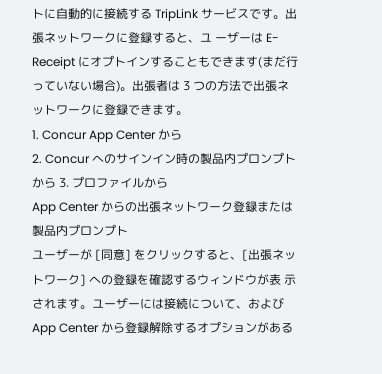トに自動的に接続する TripLink サービスです。出張ネットワークに登録すると、ユ ーザーは E-Receipt にオプトインすることもできます(まだ行っていない場合)。出張者は 3 つの方法で出張ネットワークに登録できます。
1. Concur App Center から
2. Concur へのサインイン時の製品内プロンプトから 3. プロファイルから
App Center からの出張ネットワーク登録または製品内プロンプト
ユーザーが [同意] をクリックすると、[出張ネットワーク] への登録を確認するウィンドウが表 示されます。ユーザーには接続について、および App Center から登録解除するオプションがある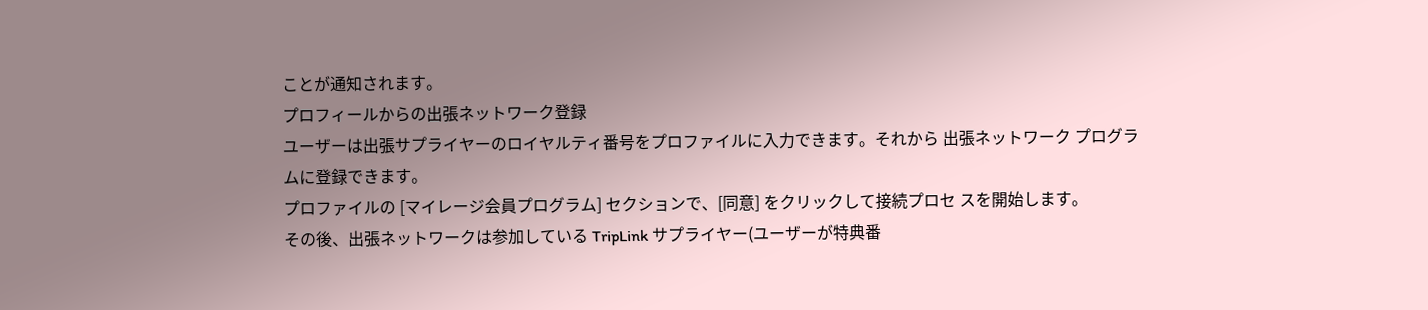ことが通知されます。
プロフィールからの出張ネットワーク登録
ユーザーは出張サプライヤーのロイヤルティ番号をプロファイルに入力できます。それから 出張ネットワーク プログラムに登録できます。
プロファイルの [マイレージ会員プログラム] セクションで、[同意] をクリックして接続プロセ スを開始します。
その後、出張ネットワークは参加している TripLink サプライヤー(ユーザーが特典番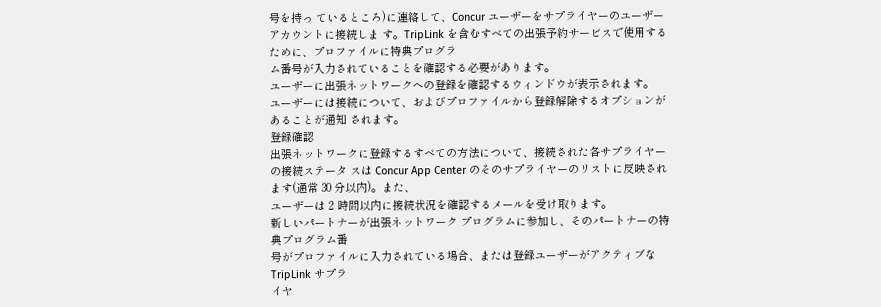号を持っ ているところ)に連絡して、Concur ユーザーをサプライヤーのユーザー アカウントに接続しま す。TripLink を含むすべての出張予約サービスで使用するために、プロファイルに特典プログラ
ム番号が入力されていることを確認する必要があります。
ユーザーに出張ネットワークへの登録を確認するウィンドウが表示されます。
ユーザーには接続について、およびプロファイルから登録解除するオプションがあることが通知 されます。
登録確認
出張ネットワークに登録するすべての方法について、接続された各サプライヤーの接続ステータ スは Concur App Center のそのサプライヤーのリストに反映されます(通常 30 分以内)。また、
ユーザーは 2 時間以内に接続状況を確認するメールを受け取ります。
新しいパートナーが出張ネットワーク プログラムに参加し、そのパートナーの特典プログラム番
号がプロファイルに入力されている場合、または登録ユーザーがアクティブな TripLink サプラ
イヤ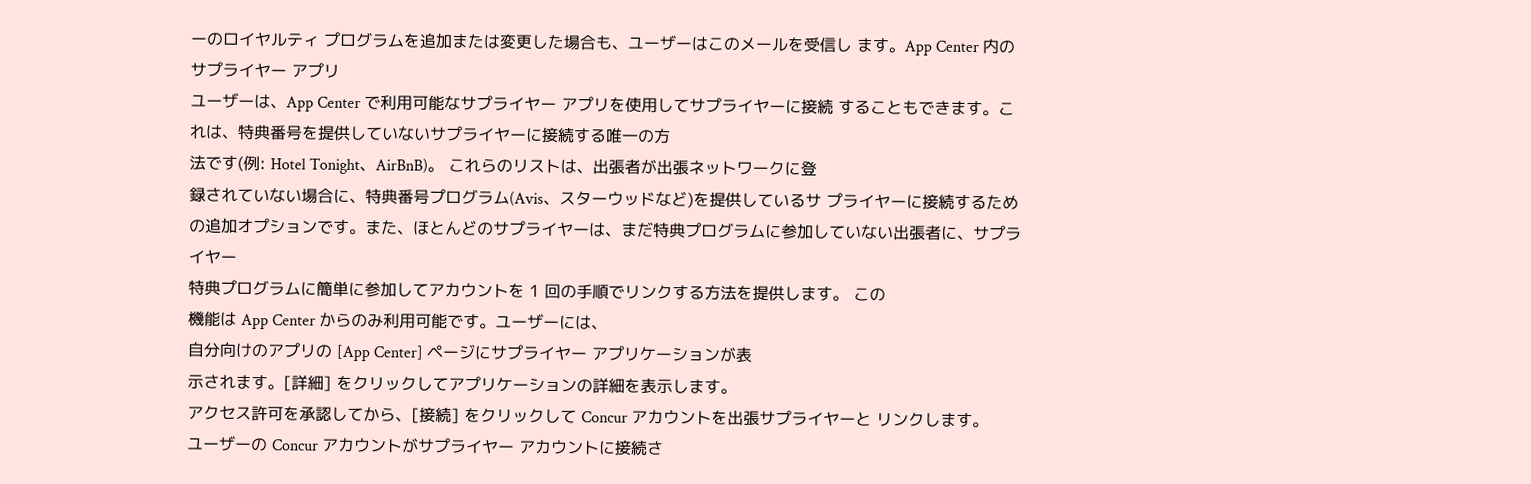ーのロイヤルティ プログラムを追加または変更した場合も、ユーザーはこのメールを受信し ます。App Center 内のサプライヤー アプリ
ユーザーは、App Center で利用可能なサプライヤー アプリを使用してサプライヤーに接続 することもできます。これは、特典番号を提供していないサプライヤーに接続する唯一の方
法です(例: Hotel Tonight、AirBnB)。 これらのリストは、出張者が出張ネットワークに登
録されていない場合に、特典番号プログラム(Avis、スターウッドなど)を提供しているサ プライヤーに接続するための追加オプションです。また、ほとんどのサプライヤーは、まだ特典プログラムに参加していない出張者に、サプライヤー
特典プログラムに簡単に参加してアカウントを 1 回の手順でリンクする方法を提供します。 この
機能は App Center からのみ利用可能です。ユーザーには、
自分向けのアプリの [App Center] ページにサプライヤー アプリケーションが表
示されます。[詳細] をクリックしてアプリケーションの詳細を表示します。
アクセス許可を承認してから、[接続] をクリックして Concur アカウントを出張サプライヤーと リンクします。
ユーザーの Concur アカウントがサプライヤー アカウントに接続さ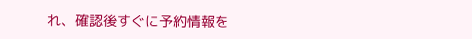れ、確認後すぐに予約情報を